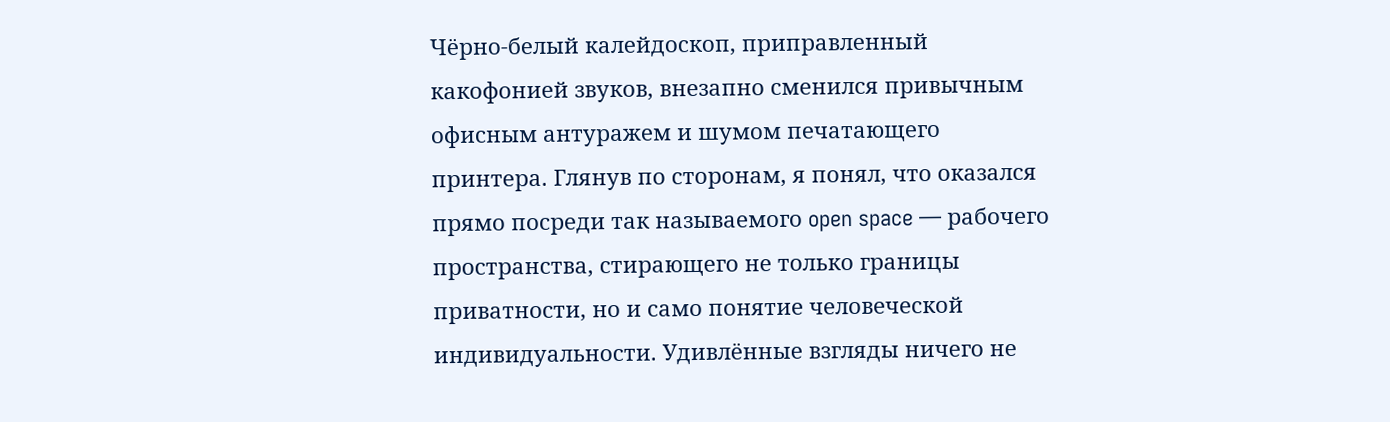Чёрно-белый калейдоскоп, приправленный какофонией звуков, внезапно сменился привычным офисным антуражем и шумом печатающего принтера. Глянув по сторонам, я понял, что оказался прямо посреди так называемого open space — рабочего пространства, стирающего не только границы приватности, но и само понятие человеческой индивидуальности. Удивлённые взгляды ничего не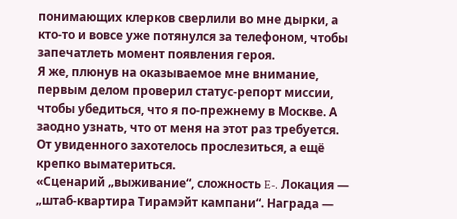понимающих клерков сверлили во мне дырки, а кто-то и вовсе уже потянулся за телефоном, чтобы запечатлеть момент появления героя.
Я же, плюнув на оказываемое мне внимание, первым делом проверил статус-репорт миссии, чтобы убедиться, что я по-прежнему в Москве. А заодно узнать, что от меня на этот раз требуется. От увиденного захотелось прослезиться, а ещё крепко выматериться.
«Сценарий „выживание“, сложность E-. Локация — „штаб-квартира Тирамэйт кампани“. Награда —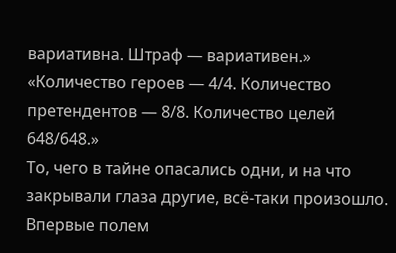вариативна. Штраф — вариативен.»
«Количество героев — 4/4. Количество претендентов — 8/8. Количество целей 648/648.»
То, чего в тайне опасались одни, и на что закрывали глаза другие, всё-таки произошло. Впервые полем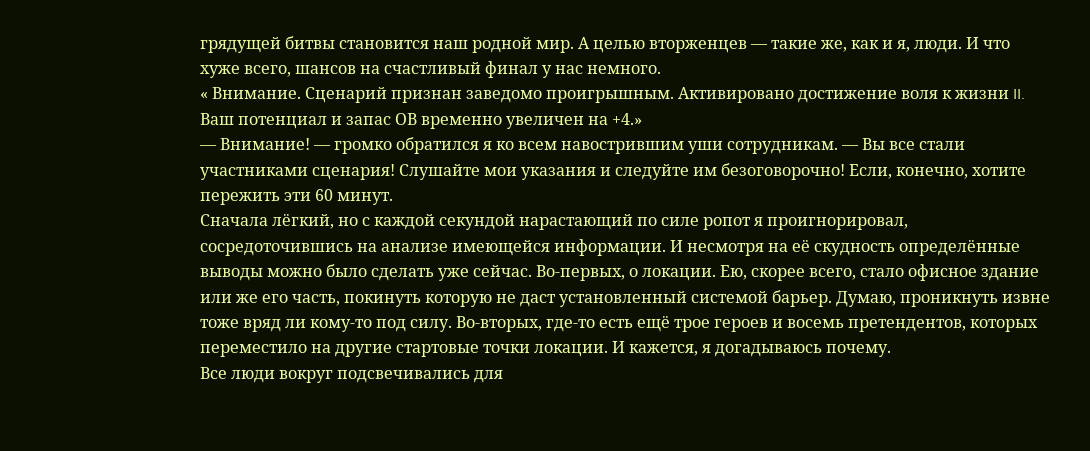грядущей битвы становится наш родной мир. А целью вторженцев — такие же, как и я, люди. И что хуже всего, шансов на счастливый финал у нас немного.
« Внимание. Сценарий признан заведомо проигрышным. Активировано достижение воля к жизни II. Ваш потенциал и запас ОВ временно увеличен на +4.»
— Внимание! — громко обратился я ко всем навострившим уши сотрудникам. — Вы все стали участниками сценария! Слушайте мои указания и следуйте им безоговорочно! Если, конечно, хотите пережить эти 60 минут.
Сначала лёгкий, но с каждой секундой нарастающий по силе ропот я проигнорировал, сосредоточившись на анализе имеющейся информации. И несмотря на её скудность определённые выводы можно было сделать уже сейчас. Во-первых, о локации. Ею, скорее всего, стало офисное здание или же его часть, покинуть которую не даст установленный системой барьер. Думаю, проникнуть извне тоже вряд ли кому-то под силу. Во-вторых, где-то есть ещё трое героев и восемь претендентов, которых переместило на другие стартовые точки локации. И кажется, я догадываюсь почему.
Все люди вокруг подсвечивались для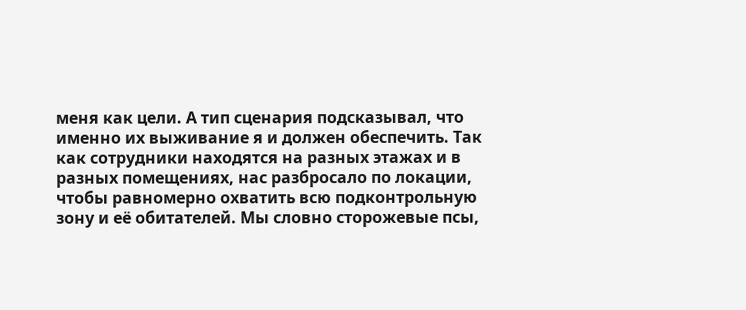меня как цели. А тип сценария подсказывал, что именно их выживание я и должен обеспечить. Так как сотрудники находятся на разных этажах и в разных помещениях, нас разбросало по локации, чтобы равномерно охватить всю подконтрольную зону и её обитателей. Мы словно сторожевые псы,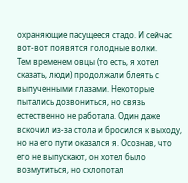охраняющие пасущееся стадо. И сейчас вот-вот появятся голодные волки.
Тем временем овцы (то есть, я хотел сказать, люди) продолжали блеять с выпученными глазами. Некоторые пытались дозвониться, но связь естественно не работала. Один даже вскочил из-за стола и бросился к выходу, но на его пути оказался я. Осознав, что его не выпускают, он хотел было возмутиться, но схлопотал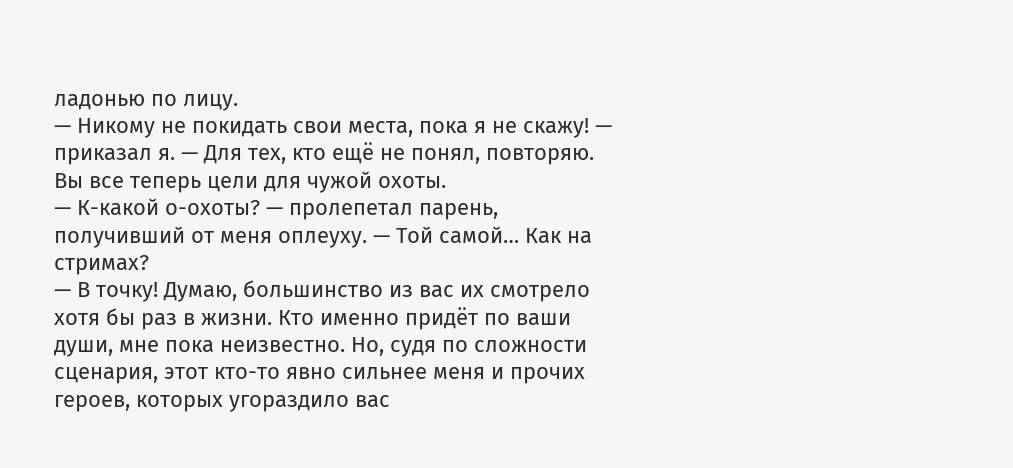ладонью по лицу.
— Никому не покидать свои места, пока я не скажу! — приказал я. — Для тех, кто ещё не понял, повторяю. Вы все теперь цели для чужой охоты.
— К-какой о-охоты? — пролепетал парень, получивший от меня оплеуху. — Той самой… Как на стримах?
— В точку! Думаю, большинство из вас их смотрело хотя бы раз в жизни. Кто именно придёт по ваши души, мне пока неизвестно. Но, судя по сложности сценария, этот кто-то явно сильнее меня и прочих героев, которых угораздило вас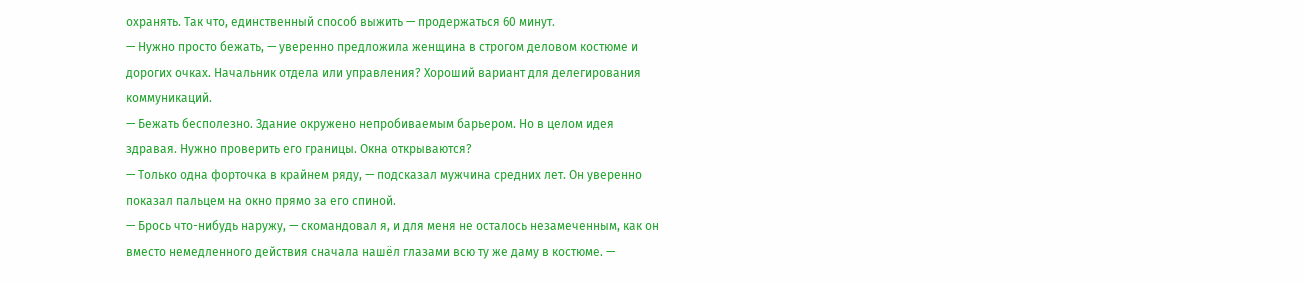охранять. Так что, единственный способ выжить — продержаться 60 минут.
— Нужно просто бежать, — уверенно предложила женщина в строгом деловом костюме и дорогих очках. Начальник отдела или управления? Хороший вариант для делегирования коммуникаций.
— Бежать бесполезно. Здание окружено непробиваемым барьером. Но в целом идея здравая. Нужно проверить его границы. Окна открываются?
— Только одна форточка в крайнем ряду, — подсказал мужчина средних лет. Он уверенно показал пальцем на окно прямо за его спиной.
— Брось что-нибудь наружу, — скомандовал я, и для меня не осталось незамеченным, как он вместо немедленного действия сначала нашёл глазами всю ту же даму в костюме. —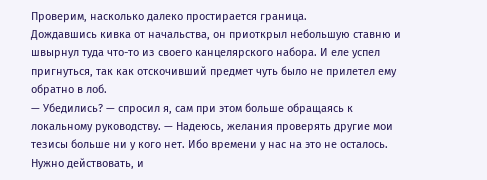Проверим, насколько далеко простирается граница.
Дождавшись кивка от начальства, он приоткрыл небольшую ставню и швырнул туда что-то из своего канцелярского набора. И еле успел пригнуться, так как отскочивший предмет чуть было не прилетел ему обратно в лоб.
— Убедились? — спросил я, сам при этом больше обращаясь к локальному руководству. — Надеюсь, желания проверять другие мои тезисы больше ни у кого нет. Ибо времени у нас на это не осталось. Нужно действовать, и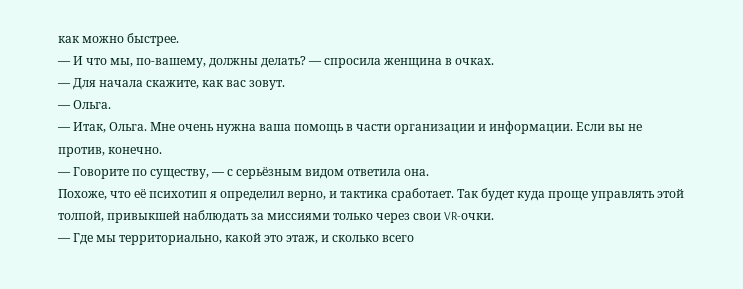как можно быстрее.
— И что мы, по-вашему, должны делать? — спросила женщина в очках.
— Для начала скажите, как вас зовут.
— Ольга.
— Итак, Ольга. Мне очень нужна ваша помощь в части организации и информации. Если вы не против, конечно.
— Говорите по существу, — с серьёзным видом ответила она.
Похоже, что её психотип я определил верно, и тактика сработает. Так будет куда проще управлять этой толпой, привыкшей наблюдать за миссиями только через свои VR-очки.
— Где мы территориально, какой это этаж, и сколько всего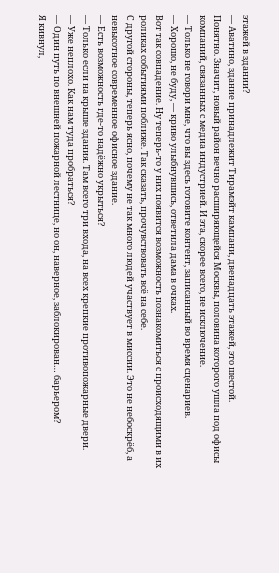этажей в здании?
— Аватино, здание принадлежит Тирамэйт кампани, двенадцать этажей, это шестой.
Понятно. Значит, новый район вечно расширяющейся Москвы, половина которого ушла под офисы компаний, связанных с медиа индустрией. И эта, скорее всего, не исключение.
— Только не говори мне, что вы здесь готовите контент, записанный во время сценариев.
— Хорошо, не буду, — криво улыбнувшись, ответила дама в очках.
Вот так совпадение. Ну теперь-то у них появится возможность познакомиться с происходящими в их роликах событиями поближе. Так сказать, прочувствовать всё на себе.
С другой стороны, теперь ясно, почему не так много людей участвует в миссии. Это не небоскрёб, а невысотное современное офисное здание.
— Есть возможность где-то надёжно укрыться?
— Только если на крыше здания. Там всего три входа, на всех крепкие противопожарные двери.
— Уже неплохо. Как нам туда пробраться?
— Один путь по внешней пожарной лестнице, но он, наверное, заблокирован… барьером?
Я кивнул,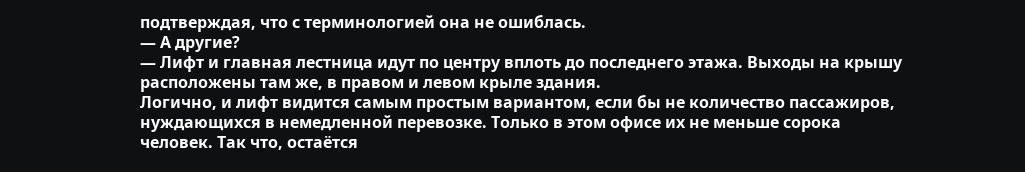подтверждая, что с терминологией она не ошиблась.
— А другие?
— Лифт и главная лестница идут по центру вплоть до последнего этажа. Выходы на крышу расположены там же, в правом и левом крыле здания.
Логично, и лифт видится самым простым вариантом, если бы не количество пассажиров, нуждающихся в немедленной перевозке. Только в этом офисе их не меньше сорока человек. Так что, остаётся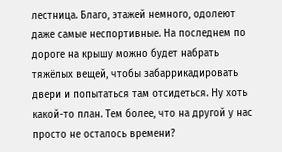лестница. Благо, этажей немного, одолеют даже самые неспортивные. На последнем по дороге на крышу можно будет набрать тяжёлых вещей, чтобы забаррикадировать двери и попытаться там отсидеться. Ну хоть какой-то план. Тем более, что на другой у нас просто не осталось времени?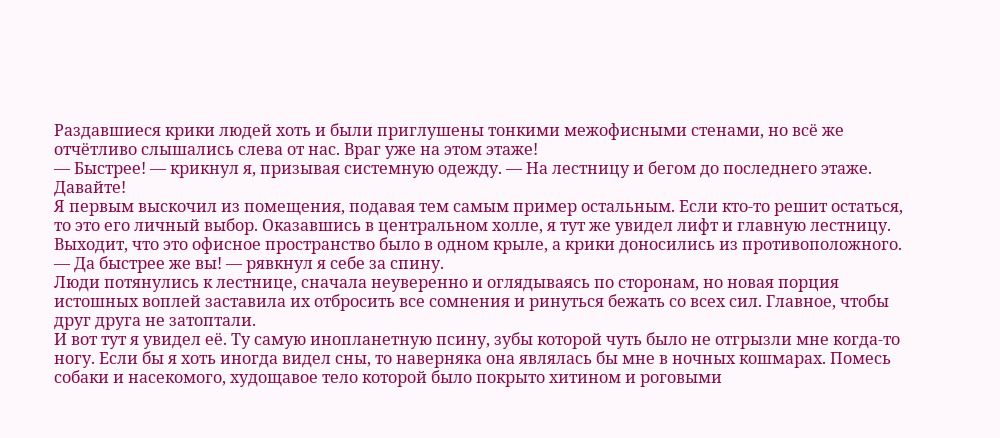Раздавшиеся крики людей хоть и были приглушены тонкими межофисными стенами, но всё же отчётливо слышались слева от нас. Враг уже на этом этаже!
— Быстрее! — крикнул я, призывая системную одежду. — На лестницу и бегом до последнего этаже. Давайте!
Я первым выскочил из помещения, подавая тем самым пример остальным. Если кто-то решит остаться, то это его личный выбор. Оказавшись в центральном холле, я тут же увидел лифт и главную лестницу. Выходит, что это офисное пространство было в одном крыле, а крики доносились из противоположного.
— Да быстрее же вы! — рявкнул я себе за спину.
Люди потянулись к лестнице, сначала неуверенно и оглядываясь по сторонам, но новая порция истошных воплей заставила их отбросить все сомнения и ринуться бежать со всех сил. Главное, чтобы друг друга не затоптали.
И вот тут я увидел её. Ту самую инопланетную псину, зубы которой чуть было не отгрызли мне когда-то ногу. Если бы я хоть иногда видел сны, то наверняка она являлась бы мне в ночных кошмарах. Помесь собаки и насекомого, худощавое тело которой было покрыто хитином и роговыми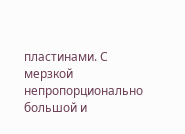пластинами. С мерзкой непропорционально большой и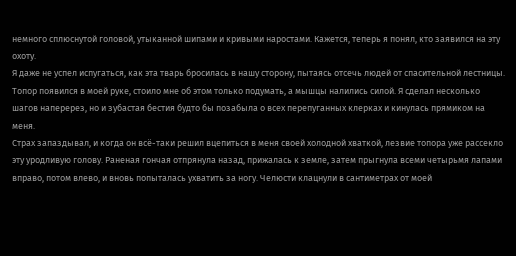немного сплюснутой головой, утыканной шипами и кривыми наростами. Кажется, теперь я понял, кто заявился на эту охоту.
Я даже не успел испугаться, как эта тварь бросилась в нашу сторону, пытаясь отсечь людей от спасительной лестницы. Топор появился в моей руке, стоило мне об этом только подумать, а мышцы налились силой. Я сделал несколько шагов наперерез, но и зубастая бестия будто бы позабыла о всех перепуганных клерках и кинулась прямиком на меня.
Страх запаздывал, и когда он всё-таки решил вцепиться в меня своей холодной хваткой, лезвие топора уже рассекло эту уродливую голову. Раненая гончая отпрянула назад, прижалась к земле, затем прыгнула всеми четырьмя лапами вправо, потом влево, и вновь попыталась ухватить за ногу. Челюсти клацнули в сантиметрах от моей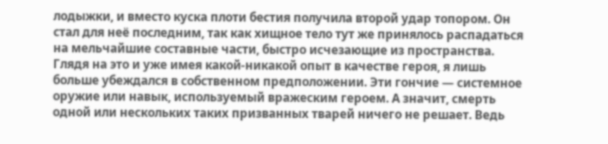лодыжки, и вместо куска плоти бестия получила второй удар топором. Он стал для неё последним, так как хищное тело тут же принялось распадаться на мельчайшие составные части, быстро исчезающие из пространства.
Глядя на это и уже имея какой-никакой опыт в качестве героя, я лишь больше убеждался в собственном предположении. Эти гончие — системное оружие или навык, используемый вражеским героем. А значит, смерть одной или нескольких таких призванных тварей ничего не решает. Ведь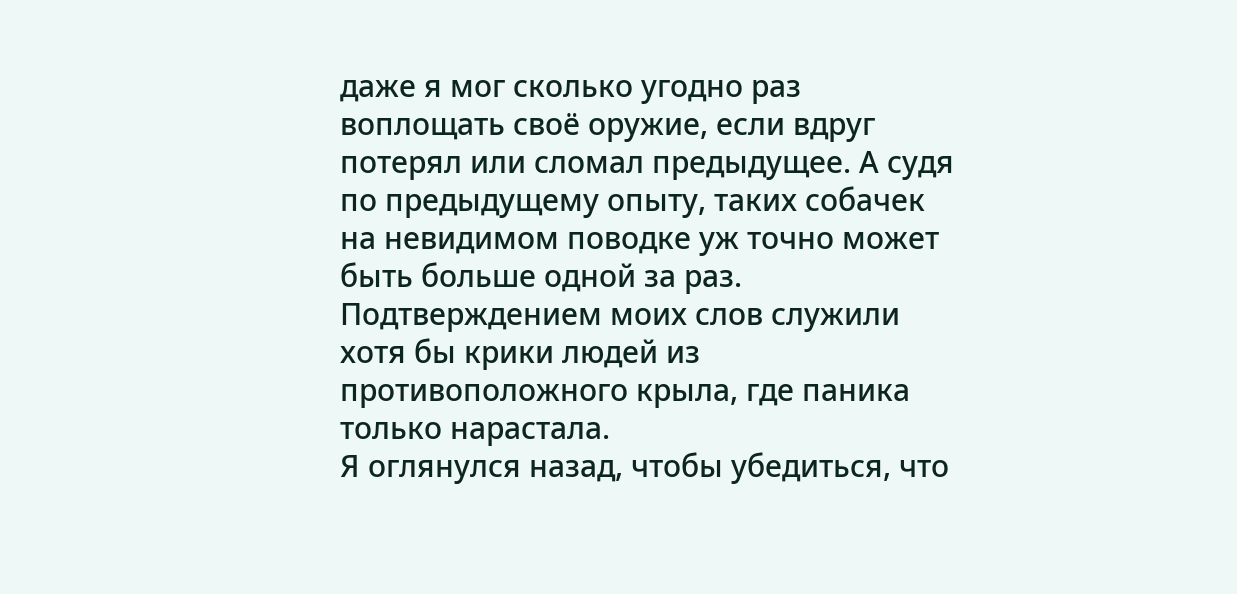даже я мог сколько угодно раз воплощать своё оружие, если вдруг потерял или сломал предыдущее. А судя по предыдущему опыту, таких собачек на невидимом поводке уж точно может быть больше одной за раз. Подтверждением моих слов служили хотя бы крики людей из противоположного крыла, где паника только нарастала.
Я оглянулся назад, чтобы убедиться, что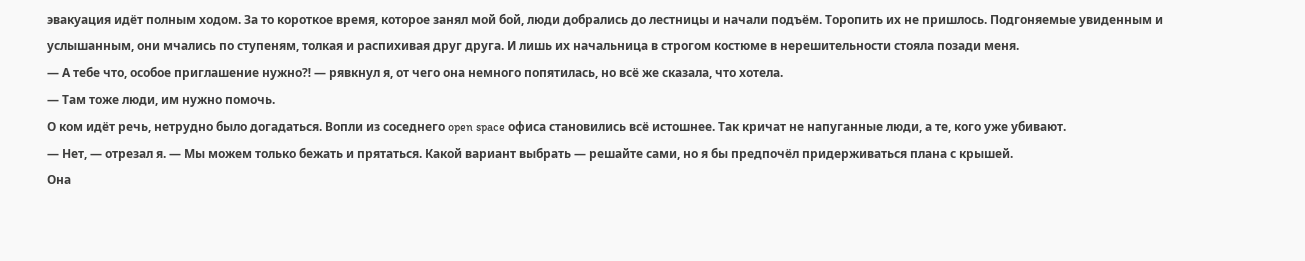эвакуация идёт полным ходом. За то короткое время, которое занял мой бой, люди добрались до лестницы и начали подъём. Торопить их не пришлось. Подгоняемые увиденным и услышанным, они мчались по ступеням, толкая и распихивая друг друга. И лишь их начальница в строгом костюме в нерешительности стояла позади меня.
— А тебе что, особое приглашение нужно⁈ — рявкнул я, от чего она немного попятилась, но всё же сказала, что хотела.
— Там тоже люди, им нужно помочь.
О ком идёт речь, нетрудно было догадаться. Вопли из соседнего open space офиса становились всё истошнее. Так кричат не напуганные люди, а те, кого уже убивают.
— Нет, — отрезал я. — Мы можем только бежать и прятаться. Какой вариант выбрать — решайте сами, но я бы предпочёл придерживаться плана с крышей.
Она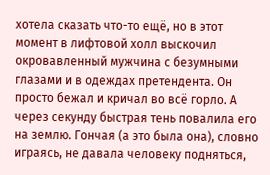хотела сказать что-то ещё, но в этот момент в лифтовой холл выскочил окровавленный мужчина с безумными глазами и в одеждах претендента. Он просто бежал и кричал во всё горло. А через секунду быстрая тень повалила его на землю. Гончая (а это была она), словно играясь, не давала человеку подняться,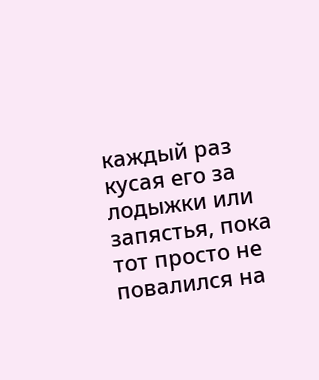каждый раз кусая его за лодыжки или запястья, пока тот просто не повалился на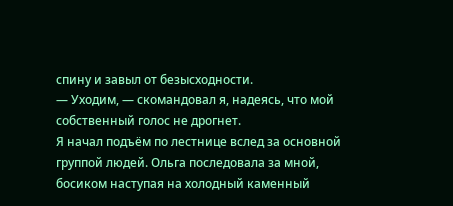спину и завыл от безысходности.
— Уходим, — скомандовал я, надеясь, что мой собственный голос не дрогнет.
Я начал подъём по лестнице вслед за основной группой людей. Ольга последовала за мной, босиком наступая на холодный каменный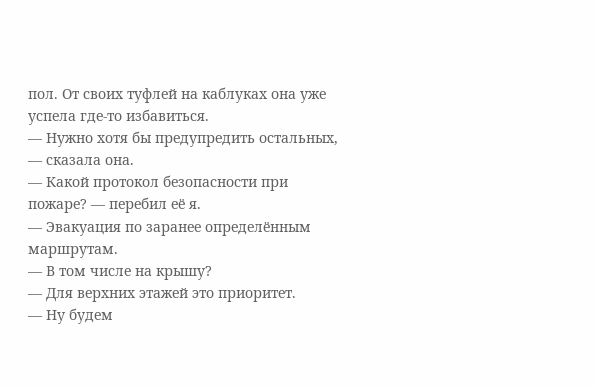пол. От своих туфлей на каблуках она уже успела где-то избавиться.
— Нужно хотя бы предупредить остальных, — сказала она.
— Какой протокол безопасности при пожаре? — перебил её я.
— Эвакуация по заранее определённым маршрутам.
— В том числе на крышу?
— Для верхних этажей это приоритет.
— Ну будем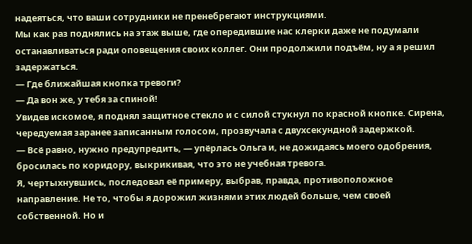надеяться, что ваши сотрудники не пренебрегают инструкциями.
Мы как раз поднялись на этаж выше, где опередившие нас клерки даже не подумали останавливаться ради оповещения своих коллег. Они продолжили подъём, ну а я решил задержаться.
— Где ближайшая кнопка тревоги?
— Да вон же, у тебя за спиной!
Увидев искомое, я поднял защитное стекло и с силой стукнул по красной кнопке. Сирена, чередуемая заранее записанным голосом, прозвучала с двухсекундной задержкой.
— Всё равно, нужно предупредить, — упёрлась Ольга и, не дожидаясь моего одобрения, бросилась по коридору, выкрикивая, что это не учебная тревога.
Я, чертыхнувшись, последовал её примеру, выбрав, правда, противоположное направление. Не то, чтобы я дорожил жизнями этих людей больше, чем своей собственной. Но и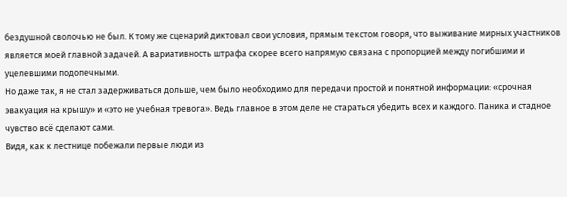бездушной сволочью не был. К тому же сценарий диктовал свои условия, прямым текстом говоря, что выживание мирных участников является моей главной задачей. А вариативность штрафа скорее всего напрямую связана с пропорцией между погибшими и уцелевшими подопечными.
Но даже так, я не стал задерживаться дольше, чем было необходимо для передачи простой и понятной информации: «срочная эвакуация на крышу» и «это не учебная тревога». Ведь главное в этом деле не стараться убедить всех и каждого. Паника и стадное чувство всё сделают сами.
Видя, как к лестнице побежали первые люди из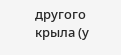другого крыла (у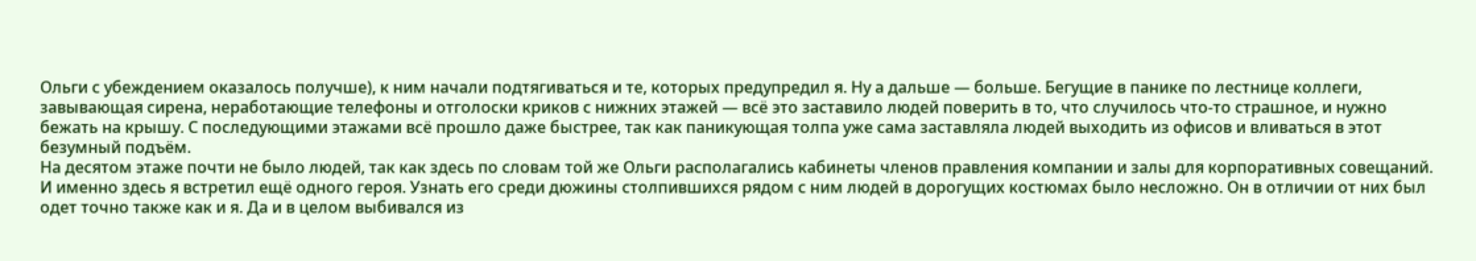Ольги с убеждением оказалось получше), к ним начали подтягиваться и те, которых предупредил я. Ну а дальше — больше. Бегущие в панике по лестнице коллеги, завывающая сирена, неработающие телефоны и отголоски криков с нижних этажей — всё это заставило людей поверить в то, что случилось что-то страшное, и нужно бежать на крышу. С последующими этажами всё прошло даже быстрее, так как паникующая толпа уже сама заставляла людей выходить из офисов и вливаться в этот безумный подъём.
На десятом этаже почти не было людей, так как здесь по словам той же Ольги располагались кабинеты членов правления компании и залы для корпоративных совещаний. И именно здесь я встретил ещё одного героя. Узнать его среди дюжины столпившихся рядом с ним людей в дорогущих костюмах было несложно. Он в отличии от них был одет точно также как и я. Да и в целом выбивался из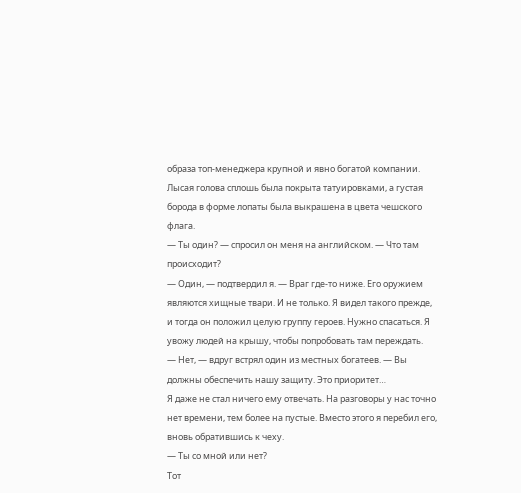образа топ-менеджера крупной и явно богатой компании. Лысая голова сплошь была покрыта татуировками, а густая борода в форме лопаты была выкрашена в цвета чешского флага.
— Ты один? — спросил он меня на английском. — Что там происходит?
— Один, — подтвердил я. — Враг где-то ниже. Его оружием являются хищные твари. И не только. Я видел такого прежде, и тогда он положил целую группу героев. Нужно спасаться. Я увожу людей на крышу, чтобы попробовать там переждать.
— Нет, — вдруг встрял один из местных богатеев. — Вы должны обеспечить нашу защиту. Это приоритет…
Я даже не стал ничего ему отвечать. На разговоры у нас точно нет времени, тем более на пустые. Вместо этого я перебил его, вновь обратившись к чеху.
— Ты со мной или нет?
Тот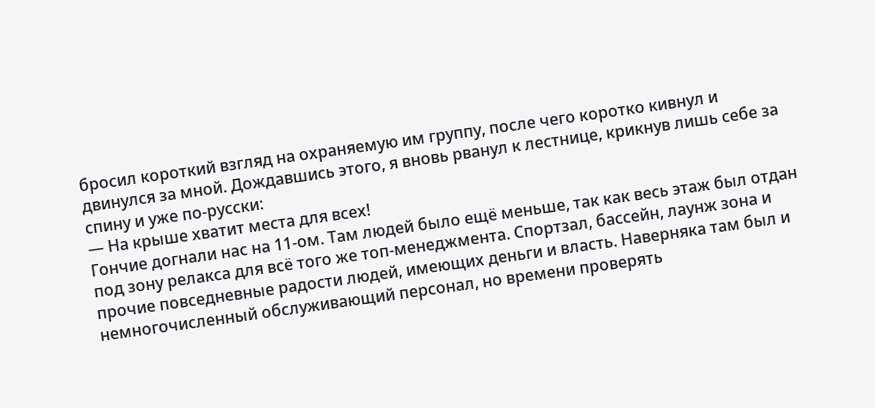бросил короткий взгляд на охраняемую им группу, после чего коротко кивнул и двинулся за мной. Дождавшись этого, я вновь рванул к лестнице, крикнув лишь себе за спину и уже по-русски:
— На крыше хватит места для всех!
Гончие догнали нас на 11-ом. Там людей было ещё меньше, так как весь этаж был отдан под зону релакса для всё того же топ-менеджмента. Спортзал, бассейн, лаунж зона и прочие повседневные радости людей, имеющих деньги и власть. Наверняка там был и немногочисленный обслуживающий персонал, но времени проверять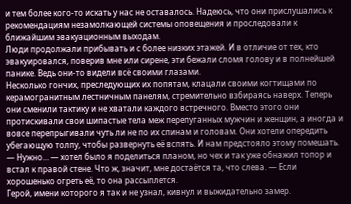и тем более кого-то искать у нас не оставалось. Надеюсь, что они прислушались к рекомендациям незамолкающей системы оповещения и проследовали к ближайшим эвакуационным выходам.
Люди продолжали прибывать и с более низких этажей. И в отличие от тех, кто эвакуировался, поверив мне или сирене, эти бежали сломя голову и в полнейшей панике. Ведь они-то видели всё своими глазами.
Несколько гончих, преследующих их попятам, клацали своими когтищами по керамогранитным лестничным панелям, стремительно взбираясь наверх. Теперь они сменили тактику и не хватали каждого встречного. Вместо этого они протискивали свои шипастые тела меж перепуганных мужчин и женщин, а иногда и вовсе перепрыгивали чуть ли не по их спинам и головам. Они хотели опередить убегающую толпу, чтобы развернуть её вспять. И нам предстояло этому помешать.
— Нужно… — хотел было я поделиться планом, но чех и так уже обнажил топор и встал к правой стене. Что ж, значит, мне достаётся та, что слева. — Если хорошенько огреть её, то она рассыплется.
Герой, имени которого я так и не узнал, кивнул и выжидательно замер.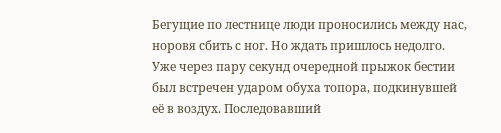Бегущие по лестнице люди проносились между нас, норовя сбить с ног. Но ждать пришлось недолго. Уже через пару секунд очередной прыжок бестии был встречен ударом обуха топора, подкинувшей её в воздух. Последовавший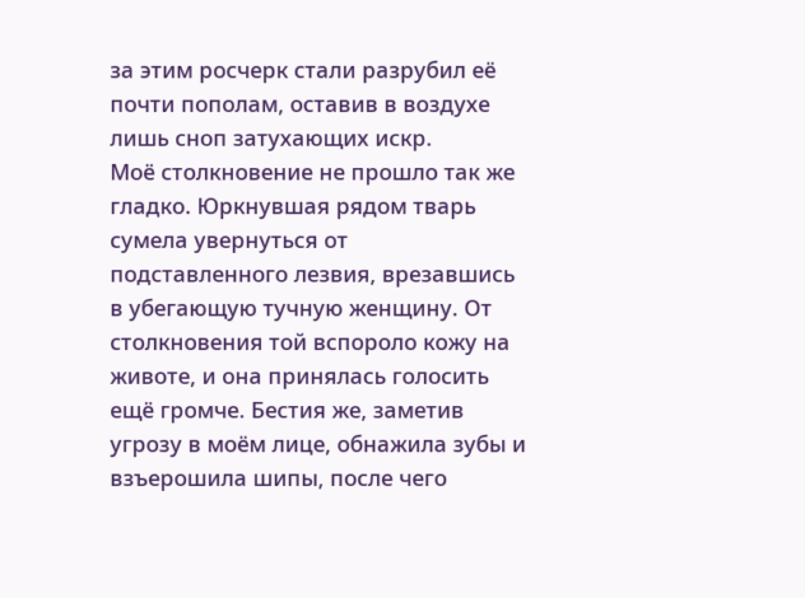за этим росчерк стали разрубил её почти пополам, оставив в воздухе лишь сноп затухающих искр.
Моё столкновение не прошло так же гладко. Юркнувшая рядом тварь сумела увернуться от подставленного лезвия, врезавшись в убегающую тучную женщину. От столкновения той вспороло кожу на животе, и она принялась голосить ещё громче. Бестия же, заметив угрозу в моём лице, обнажила зубы и взъерошила шипы, после чего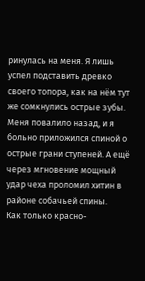ринулась на меня. Я лишь успел подставить древко своего топора, как на нём тут же сомкнулись острые зубы. Меня повалило назад, и я больно приложился спиной о острые грани ступеней. А ещё через мгновение мощный удар чеха проломил хитин в районе собачьей спины.
Как только красно-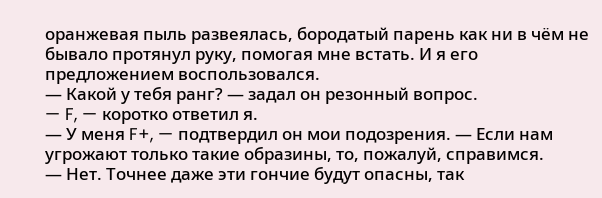оранжевая пыль развеялась, бородатый парень как ни в чём не бывало протянул руку, помогая мне встать. И я его предложением воспользовался.
— Какой у тебя ранг? — задал он резонный вопрос.
— F, — коротко ответил я.
— У меня F+, — подтвердил он мои подозрения. — Если нам угрожают только такие образины, то, пожалуй, справимся.
— Нет. Точнее даже эти гончие будут опасны, так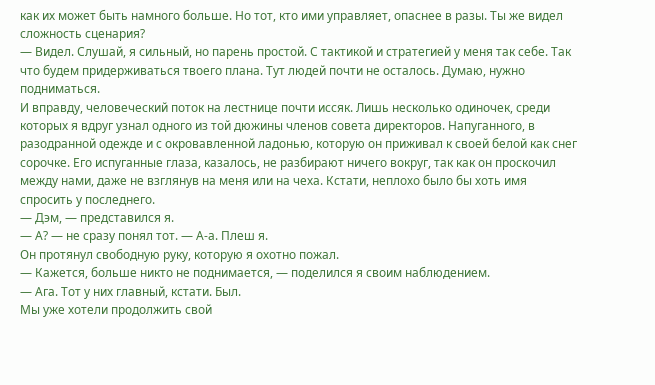как их может быть намного больше. Но тот, кто ими управляет, опаснее в разы. Ты же видел сложность сценария?
— Видел. Слушай, я сильный, но парень простой. С тактикой и стратегией у меня так себе. Так что будем придерживаться твоего плана. Тут людей почти не осталось. Думаю, нужно подниматься.
И вправду, человеческий поток на лестнице почти иссяк. Лишь несколько одиночек, среди которых я вдруг узнал одного из той дюжины членов совета директоров. Напуганного, в разодранной одежде и с окровавленной ладонью, которую он приживал к своей белой как снег сорочке. Его испуганные глаза, казалось, не разбирают ничего вокруг, так как он проскочил между нами, даже не взглянув на меня или на чеха. Кстати, неплохо было бы хоть имя спросить у последнего.
— Дэм, — представился я.
— А? — не сразу понял тот. — А-а. Плеш я.
Он протянул свободную руку, которую я охотно пожал.
— Кажется, больше никто не поднимается, — поделился я своим наблюдением.
— Ага. Тот у них главный, кстати. Был.
Мы уже хотели продолжить свой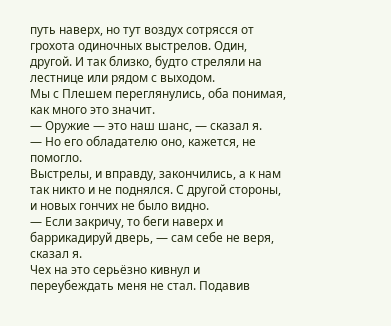путь наверх, но тут воздух сотрясся от грохота одиночных выстрелов. Один, другой. И так близко, будто стреляли на лестнице или рядом с выходом.
Мы с Плешем переглянулись, оба понимая, как много это значит.
— Оружие — это наш шанс, — сказал я.
— Но его обладателю оно, кажется, не помогло.
Выстрелы, и вправду, закончились, а к нам так никто и не поднялся. С другой стороны, и новых гончих не было видно.
— Если закричу, то беги наверх и баррикадируй дверь, — сам себе не веря, сказал я.
Чех на это серьёзно кивнул и переубеждать меня не стал. Подавив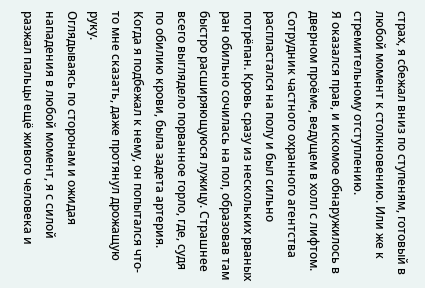страх, я сбежал вниз по ступеням, готовый в любой момент к столкновению. Или же к стремительному отступлению.
Я оказался прав, и искомое обнаружилось в дверном проёме, ведущем в холл с лифтом. Сотрудник частного охранного агентства распластался на полу и был сильно потрёпан. Кровь сразу из нескольких рваных ран обильно сочилась на пол, образовав там быстро расширяющуюся лужицу. Страшнее всего выглядело порванное горло, где, судя по обилию крови, была задета артерия. Когда я подбежал к нему, он попытался что-то мне сказать, даже протянул дрожащую руку.
Оглядываясь по сторонам и ожидая нападения в любой момент, я с силой разжал пальцы ещё живого человека и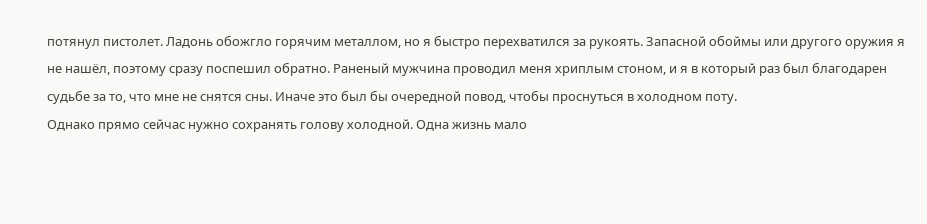потянул пистолет. Ладонь обожгло горячим металлом, но я быстро перехватился за рукоять. Запасной обоймы или другого оружия я не нашёл, поэтому сразу поспешил обратно. Раненый мужчина проводил меня хриплым стоном, и я в который раз был благодарен судьбе за то, что мне не снятся сны. Иначе это был бы очередной повод, чтобы проснуться в холодном поту.
Однако прямо сейчас нужно сохранять голову холодной. Одна жизнь мало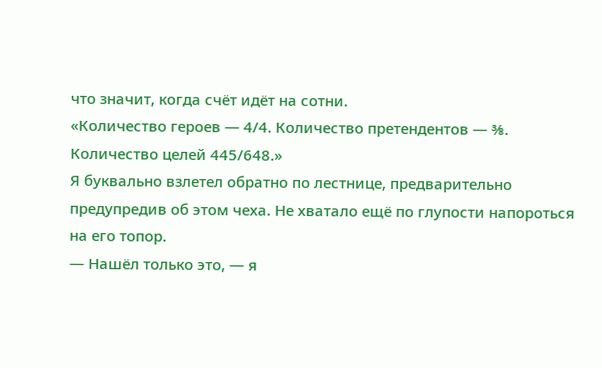что значит, когда счёт идёт на сотни.
«Количество героев — 4/4. Количество претендентов — ⅜. Количество целей 445/648.»
Я буквально взлетел обратно по лестнице, предварительно предупредив об этом чеха. Не хватало ещё по глупости напороться на его топор.
— Нашёл только это, — я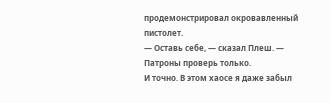продемонстрировал окровавленный пистолет.
— Оставь себе, — сказал Плеш. — Патроны проверь только.
И точно. В этом хаосе я даже забыл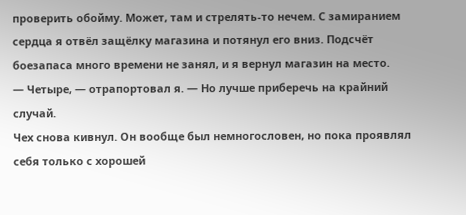проверить обойму. Может, там и стрелять-то нечем. С замиранием сердца я отвёл защёлку магазина и потянул его вниз. Подсчёт боезапаса много времени не занял, и я вернул магазин на место.
— Четыре, — отрапортовал я. — Но лучше приберечь на крайний случай.
Чех снова кивнул. Он вообще был немногословен, но пока проявлял себя только с хорошей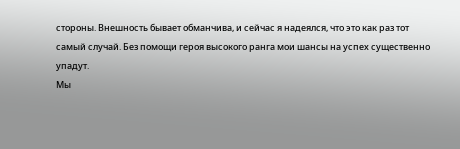стороны. Внешность бывает обманчива, и сейчас я надеялся, что это как раз тот самый случай. Без помощи героя высокого ранга мои шансы на успех существенно упадут.
Мы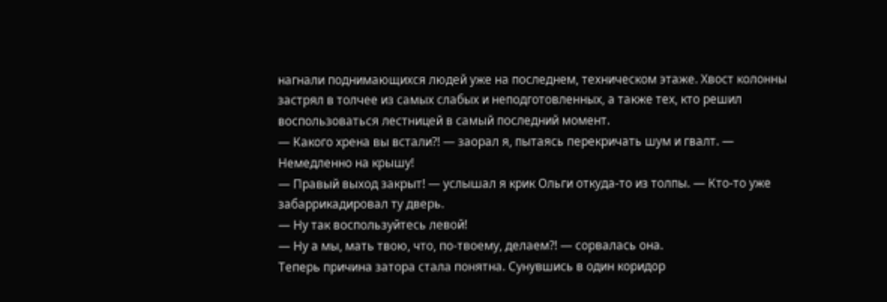нагнали поднимающихся людей уже на последнем, техническом этаже. Хвост колонны застрял в толчее из самых слабых и неподготовленных, а также тех, кто решил воспользоваться лестницей в самый последний момент.
— Какого хрена вы встали⁈ — заорал я, пытаясь перекричать шум и гвалт. — Немедленно на крышу!
— Правый выход закрыт! — услышал я крик Ольги откуда-то из толпы. — Кто-то уже забаррикадировал ту дверь.
— Ну так воспользуйтесь левой!
— Ну а мы, мать твою, что, по-твоему, делаем⁈ — сорвалась она.
Теперь причина затора стала понятна. Сунувшись в один коридор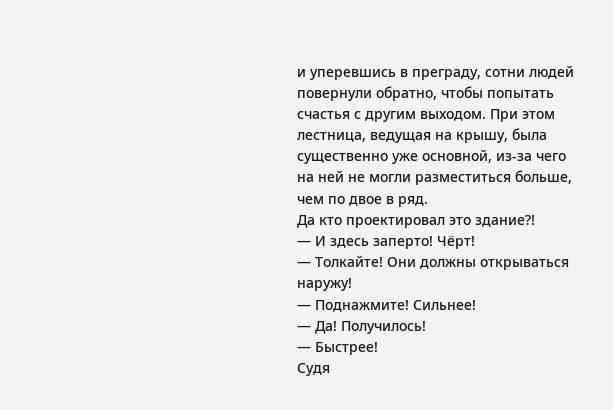и уперевшись в преграду, сотни людей повернули обратно, чтобы попытать счастья с другим выходом. При этом лестница, ведущая на крышу, была существенно уже основной, из-за чего на ней не могли разместиться больше, чем по двое в ряд.
Да кто проектировал это здание⁈
— И здесь заперто! Чёрт!
— Толкайте! Они должны открываться наружу!
— Поднажмите! Сильнее!
— Да! Получилось!
— Быстрее!
Судя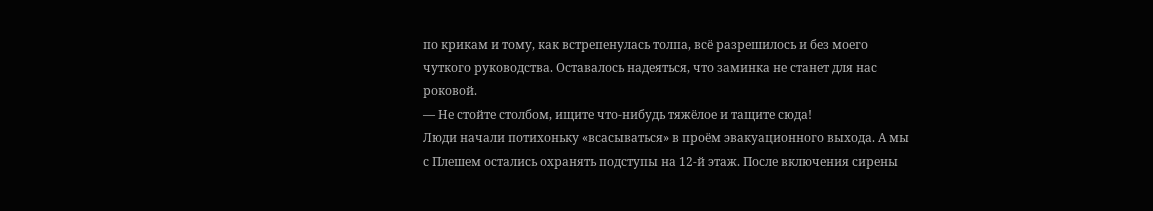по крикам и тому, как встрепенулась толпа, всё разрешилось и без моего чуткого руководства. Оставалось надеяться, что заминка не станет для нас роковой.
— Не стойте столбом, ищите что-нибудь тяжёлое и тащите сюда!
Люди начали потихоньку «всасываться» в проём эвакуационного выхода. А мы с Плешем остались охранять подступы на 12-й этаж. После включения сирены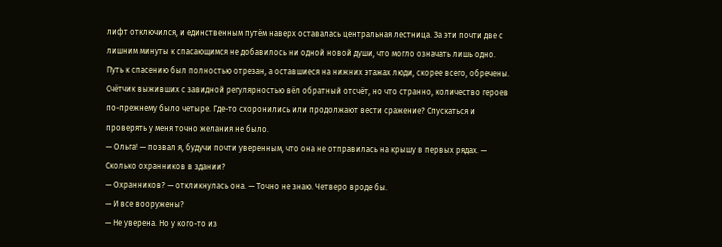лифт отключился, и единственным путём наверх оставалась центральная лестница. За эти почти две с лишним минуты к спасающимся не добавилось ни одной новой души, что могло означать лишь одно. Путь к спасению был полностью отрезан, а оставшиеся на нижних этажах люди, скорее всего, обречены.
Счётчик выживших с завидной регулярностью вёл обратный отсчёт, но что странно, количество героев по-прежнему было четыре. Где-то схоронились или продолжают вести сражение? Спускаться и проверять у меня точно желания не было.
— Ольга! — позвал я, будучи почти уверенным, что она не отправилась на крышу в первых рядах. — Сколько охранников в здании?
— Охранников? — откликнулась она. — Точно не знаю. Четверо вроде бы.
— И все вооружены?
— Не уверена. Но у кого-то из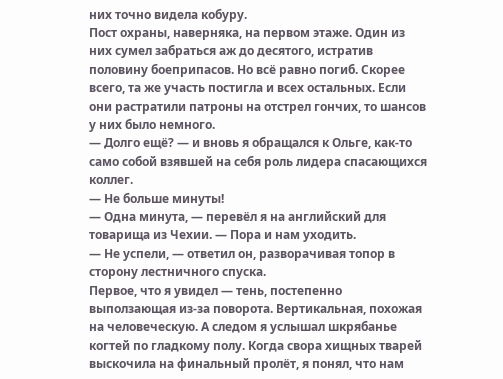них точно видела кобуру.
Пост охраны, наверняка, на первом этаже. Один из них сумел забраться аж до десятого, истратив половину боеприпасов. Но всё равно погиб. Скорее всего, та же участь постигла и всех остальных. Если они растратили патроны на отстрел гончих, то шансов у них было немного.
— Долго ещё? — и вновь я обращался к Ольге, как-то само собой взявшей на себя роль лидера спасающихся коллег.
— Не больше минуты!
— Одна минута, — перевёл я на английский для товарища из Чехии. — Пора и нам уходить.
— Не успели, — ответил он, разворачивая топор в сторону лестничного спуска.
Первое, что я увидел — тень, постепенно выползающая из-за поворота. Вертикальная, похожая на человеческую. А следом я услышал шкрябанье когтей по гладкому полу. Когда свора хищных тварей выскочила на финальный пролёт, я понял, что нам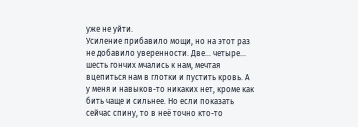уже не уйти.
Усиление прибавило мощи, но на этот раз не добавило уверенности. Две… четыре… шесть гончих мчались к нам, мечтая вцепиться нам в глотки и пустить кровь. А у меня и навыков-то никаких нет, кроме как бить чаще и сильнее. Но если показать сейчас спину, то в неё точно кто-то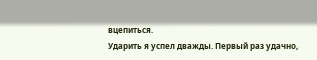вцепиться.
Ударить я успел дважды. Первый раз удачно,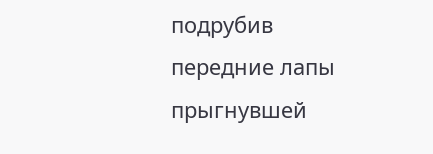подрубив передние лапы прыгнувшей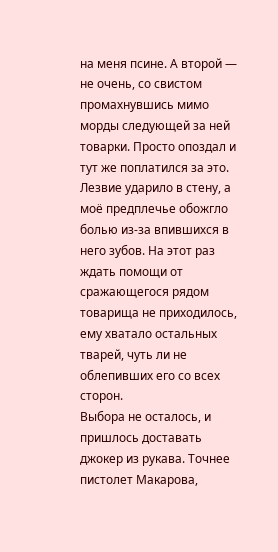на меня псине. А второй — не очень, со свистом промахнувшись мимо морды следующей за ней товарки. Просто опоздал и тут же поплатился за это. Лезвие ударило в стену, а моё предплечье обожгло болью из-за впившихся в него зубов. На этот раз ждать помощи от сражающегося рядом товарища не приходилось, ему хватало остальных тварей, чуть ли не облепивших его со всех сторон.
Выбора не осталось, и пришлось доставать джокер из рукава. Точнее пистолет Макарова,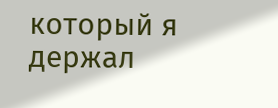который я держал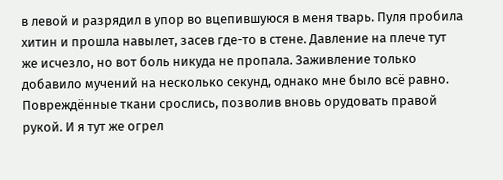в левой и разрядил в упор во вцепившуюся в меня тварь. Пуля пробила хитин и прошла навылет, засев где-то в стене. Давление на плече тут же исчезло, но вот боль никуда не пропала. Заживление только добавило мучений на несколько секунд, однако мне было всё равно. Повреждённые ткани срослись, позволив вновь орудовать правой рукой. И я тут же огрел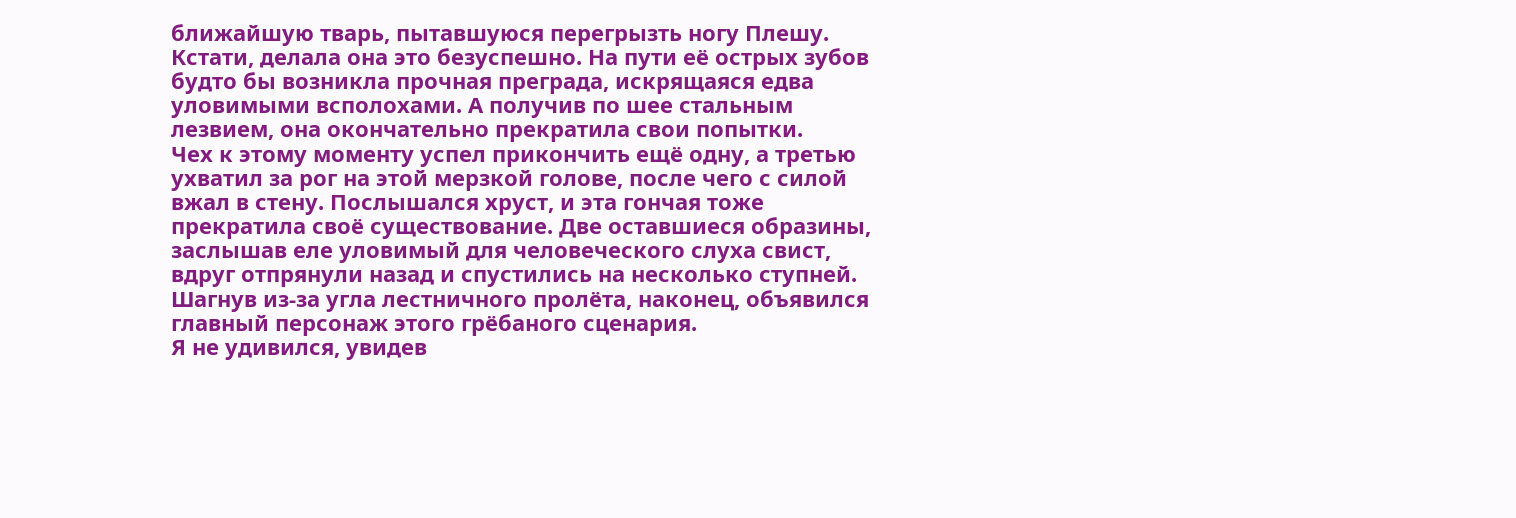ближайшую тварь, пытавшуюся перегрызть ногу Плешу. Кстати, делала она это безуспешно. На пути её острых зубов будто бы возникла прочная преграда, искрящаяся едва уловимыми всполохами. А получив по шее стальным лезвием, она окончательно прекратила свои попытки.
Чех к этому моменту успел прикончить ещё одну, а третью ухватил за рог на этой мерзкой голове, после чего с силой вжал в стену. Послышался хруст, и эта гончая тоже прекратила своё существование. Две оставшиеся образины, заслышав еле уловимый для человеческого слуха свист, вдруг отпрянули назад и спустились на несколько ступней.
Шагнув из-за угла лестничного пролёта, наконец, объявился главный персонаж этого грёбаного сценария.
Я не удивился, увидев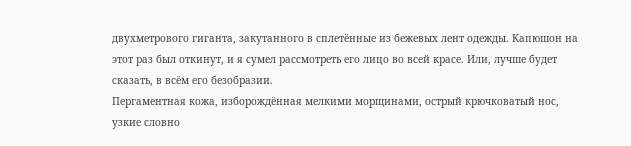двухметрового гиганта, закутанного в сплетённые из бежевых лент одежды. Капюшон на этот раз был откинут, и я сумел рассмотреть его лицо во всей красе. Или, лучше будет сказать, в всём его безобразии.
Пергаментная кожа, изборождённая мелкими морщинами, острый крючковатый нос, узкие словно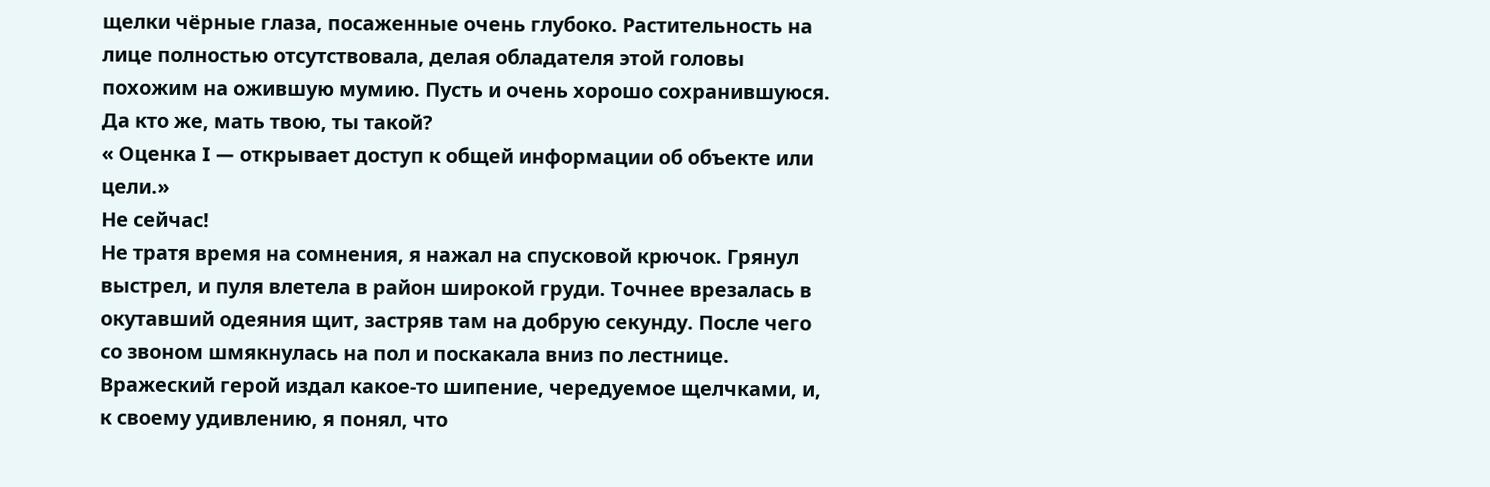щелки чёрные глаза, посаженные очень глубоко. Растительность на лице полностью отсутствовала, делая обладателя этой головы похожим на ожившую мумию. Пусть и очень хорошо сохранившуюся. Да кто же, мать твою, ты такой?
« Оценка I — открывает доступ к общей информации об объекте или цели.»
Не сейчас!
Не тратя время на сомнения, я нажал на спусковой крючок. Грянул выстрел, и пуля влетела в район широкой груди. Точнее врезалась в окутавший одеяния щит, застряв там на добрую секунду. После чего со звоном шмякнулась на пол и поскакала вниз по лестнице.
Вражеский герой издал какое-то шипение, чередуемое щелчками, и, к своему удивлению, я понял, что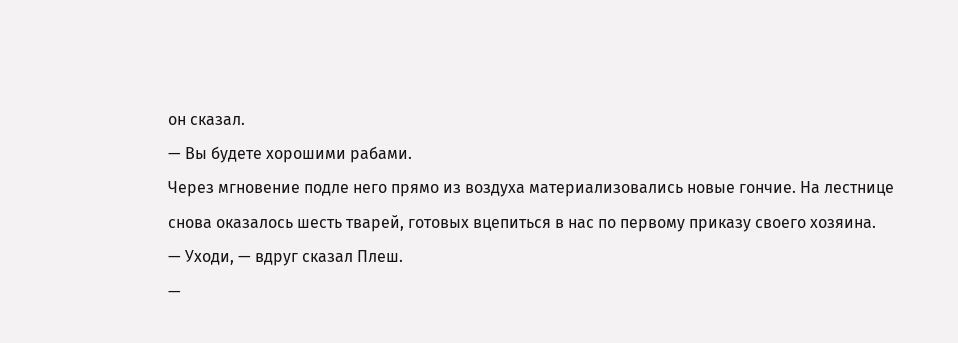он сказал.
— Вы будете хорошими рабами.
Через мгновение подле него прямо из воздуха материализовались новые гончие. На лестнице снова оказалось шесть тварей, готовых вцепиться в нас по первому приказу своего хозяина.
— Уходи, — вдруг сказал Плеш.
—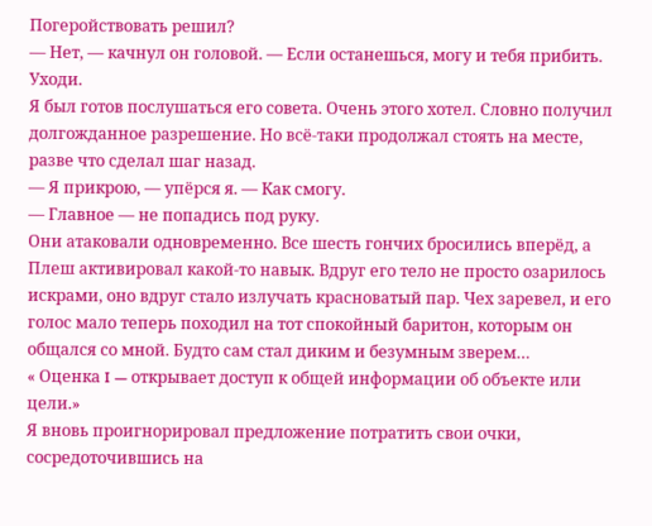Погеройствовать решил?
— Нет, — качнул он головой. — Если останешься, могу и тебя прибить. Уходи.
Я был готов послушаться его совета. Очень этого хотел. Словно получил долгожданное разрешение. Но всё-таки продолжал стоять на месте, разве что сделал шаг назад.
— Я прикрою, — упёрся я. — Как смогу.
— Главное — не попадись под руку.
Они атаковали одновременно. Все шесть гончих бросились вперёд, а Плеш активировал какой-то навык. Вдруг его тело не просто озарилось искрами, оно вдруг стало излучать красноватый пар. Чех заревел, и его голос мало теперь походил на тот спокойный баритон, которым он общался со мной. Будто сам стал диким и безумным зверем…
« Оценка I — открывает доступ к общей информации об объекте или цели.»
Я вновь проигнорировал предложение потратить свои очки, сосредоточившись на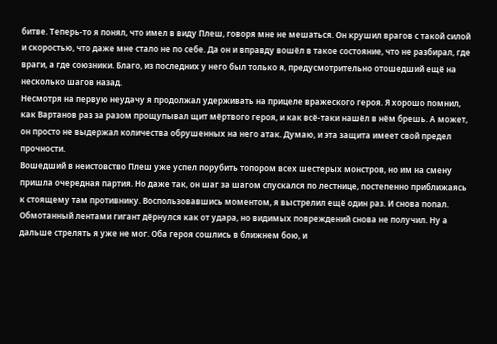битве. Теперь-то я понял, что имел в виду Плеш, говоря мне не мешаться. Он крушил врагов с такой силой и скоростью, что даже мне стало не по себе. Да он и вправду вошёл в такое состояние, что не разбирал, где враги, а где союзники. Благо, из последних у него был только я, предусмотрительно отошедший ещё на несколько шагов назад.
Несмотря на первую неудачу я продолжал удерживать на прицеле вражеского героя. Я хорошо помнил, как Вартанов раз за разом прощупывал щит мёртвого героя, и как всё-таки нашёл в нём брешь. А может, он просто не выдержал количества обрушенных на него атак. Думаю, и эта защита имеет свой предел прочности.
Вошедший в неистовство Плеш уже успел порубить топором всех шестерых монстров, но им на смену пришла очередная партия. Но даже так, он шаг за шагом спускался по лестнице, постепенно приближаясь к стоящему там противнику. Воспользовавшись моментом, я выстрелил ещё один раз. И снова попал.
Обмотанный лентами гигант дёрнулся как от удара, но видимых повреждений снова не получил. Ну а дальше стрелять я уже не мог. Оба героя сошлись в ближнем бою, и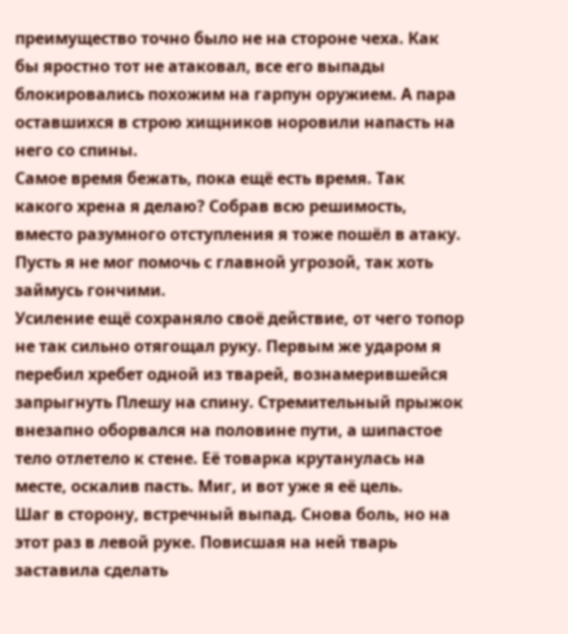преимущество точно было не на стороне чеха. Как бы яростно тот не атаковал, все его выпады блокировались похожим на гарпун оружием. А пара оставшихся в строю хищников норовили напасть на него со спины.
Самое время бежать, пока ещё есть время. Так какого хрена я делаю? Собрав всю решимость, вместо разумного отступления я тоже пошёл в атаку. Пусть я не мог помочь с главной угрозой, так хоть займусь гончими.
Усиление ещё сохраняло своё действие, от чего топор не так сильно отягощал руку. Первым же ударом я перебил хребет одной из тварей, вознамерившейся запрыгнуть Плешу на спину. Стремительный прыжок внезапно оборвался на половине пути, а шипастое тело отлетело к стене. Её товарка крутанулась на месте, оскалив пасть. Миг, и вот уже я её цель.
Шаг в сторону, встречный выпад. Снова боль, но на этот раз в левой руке. Повисшая на ней тварь заставила сделать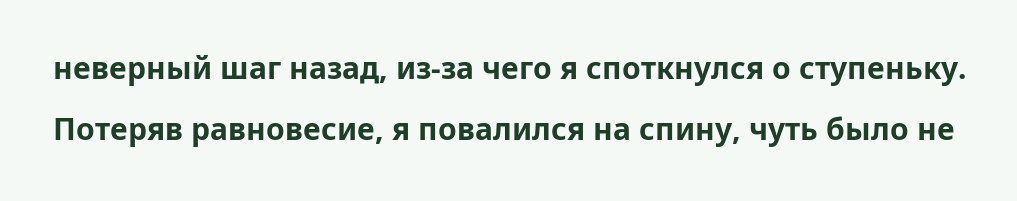неверный шаг назад, из-за чего я споткнулся о ступеньку. Потеряв равновесие, я повалился на спину, чуть было не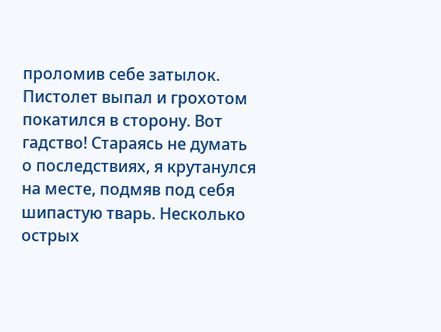проломив себе затылок. Пистолет выпал и грохотом покатился в сторону. Вот гадство! Стараясь не думать о последствиях, я крутанулся на месте, подмяв под себя шипастую тварь. Несколько острых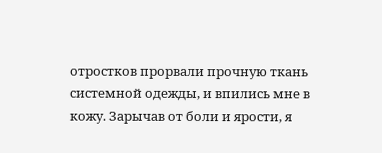отростков прорвали прочную ткань системной одежды, и впились мне в кожу. Зарычав от боли и ярости, я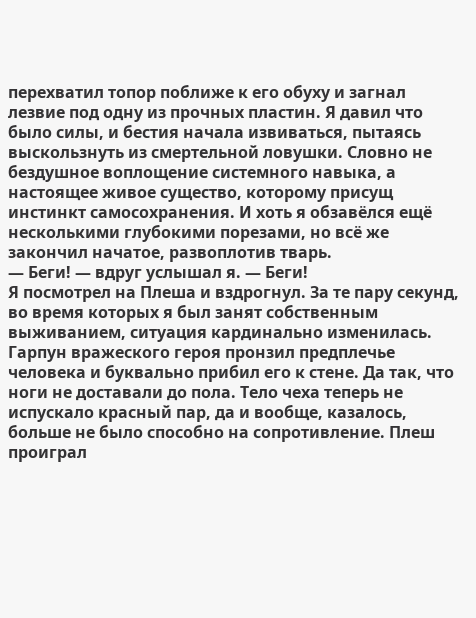перехватил топор поближе к его обуху и загнал лезвие под одну из прочных пластин. Я давил что было силы, и бестия начала извиваться, пытаясь выскользнуть из смертельной ловушки. Словно не бездушное воплощение системного навыка, а настоящее живое существо, которому присущ инстинкт самосохранения. И хоть я обзавёлся ещё несколькими глубокими порезами, но всё же закончил начатое, развоплотив тварь.
— Беги! — вдруг услышал я. — Беги!
Я посмотрел на Плеша и вздрогнул. За те пару секунд, во время которых я был занят собственным выживанием, ситуация кардинально изменилась. Гарпун вражеского героя пронзил предплечье человека и буквально прибил его к стене. Да так, что ноги не доставали до пола. Тело чеха теперь не испускало красный пар, да и вообще, казалось, больше не было способно на сопротивление. Плеш проиграл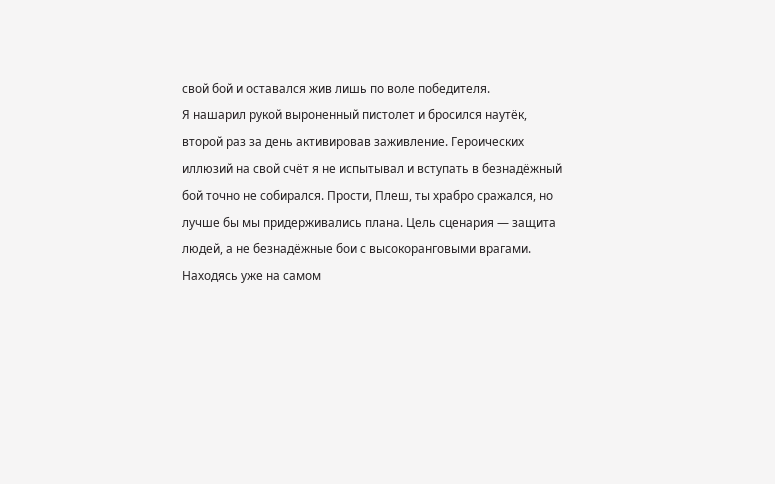свой бой и оставался жив лишь по воле победителя.
Я нашарил рукой выроненный пистолет и бросился наутёк, второй раз за день активировав заживление. Героических иллюзий на свой счёт я не испытывал и вступать в безнадёжный бой точно не собирался. Прости, Плеш, ты храбро сражался, но лучше бы мы придерживались плана. Цель сценария — защита людей, а не безнадёжные бои с высокоранговыми врагами.
Находясь уже на самом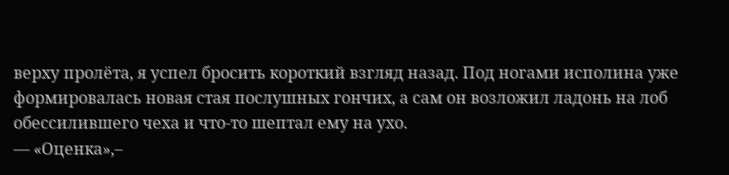верху пролёта, я успел бросить короткий взгляд назад. Под ногами исполина уже формировалась новая стая послушных гончих, а сам он возложил ладонь на лоб обессилившего чеха и что-то шептал ему на ухо.
— «Оценка»,–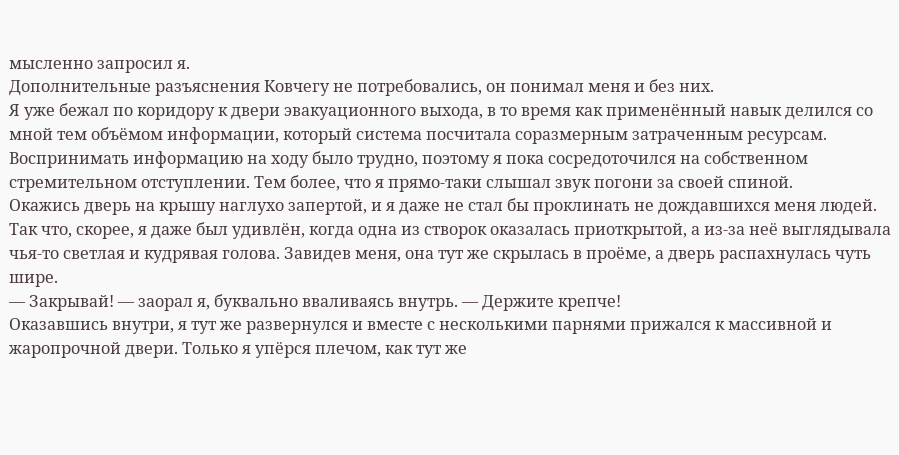мысленно запросил я.
Дополнительные разъяснения Ковчегу не потребовались, он понимал меня и без них.
Я уже бежал по коридору к двери эвакуационного выхода, в то время как применённый навык делился со мной тем объёмом информации, который система посчитала соразмерным затраченным ресурсам. Воспринимать информацию на ходу было трудно, поэтому я пока сосредоточился на собственном стремительном отступлении. Тем более, что я прямо-таки слышал звук погони за своей спиной.
Окажись дверь на крышу наглухо запертой, и я даже не стал бы проклинать не дождавшихся меня людей. Так что, скорее, я даже был удивлён, когда одна из створок оказалась приоткрытой, а из-за неё выглядывала чья-то светлая и кудрявая голова. Завидев меня, она тут же скрылась в проёме, а дверь распахнулась чуть шире.
— Закрывай! — заорал я, буквально вваливаясь внутрь. — Держите крепче!
Оказавшись внутри, я тут же развернулся и вместе с несколькими парнями прижался к массивной и жаропрочной двери. Только я упёрся плечом, как тут же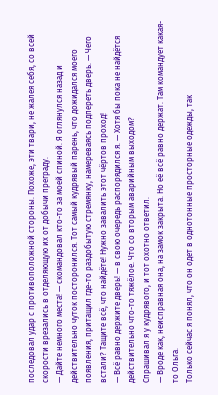последовал удар с противоположной стороны. Похоже, эти твари, не жалея себя, со всей скорости врезались в отделяющую их от добычи преграду.
— Дайте немного места! — скомандовал кто-то за моей спиной. Я оглянулся назад и действительно чуток посторонился. Тот самый кудрявый парень, что дожидался моего появления, притащил где-то раздобытую стремянку, намереваясь подпереть дверь. — Чего встали? Тащите всё, что найдёте! Нужно завалить этот чёртов проход!
— Всё равно держите дверь! — в свою очередь распорядился я. — Хотя бы пока не найдётся действительно что-то тяжёлое. Что со вторым аварийным выходом?
Спрашивал я у кудрявого, и тот охотно ответил.
— Вроде как, неисправная она, на замок закрыта. Но её всё равно держат. Там командует какая-то Ольга.
Только сейчас я понял, что он одет в однотонные просторные одежды, так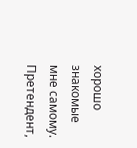хорошо знакомые мне самому. Претендент,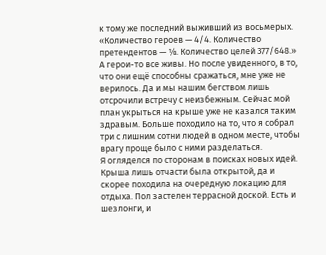к тому же последний выживший из восьмерых.
«Количество героев — 4/4. Количество претендентов — ⅛. Количество целей 377/648.»
А герои-то все живы. Но после увиденного, в то, что они ещё способны сражаться, мне уже не верилось. Да и мы нашим бегством лишь отсрочили встречу с неизбежным. Сейчас мой план укрыться на крыше уже не казался таким здравым. Больше походило на то, что я собрал три с лишним сотни людей в одном месте, чтобы врагу проще было с ними разделаться.
Я огляделся по сторонам в поисках новых идей. Крыша лишь отчасти была открытой, да и скорее походила на очередную локацию для отдыха. Пол застелен террасной доской. Есть и шезлонги, и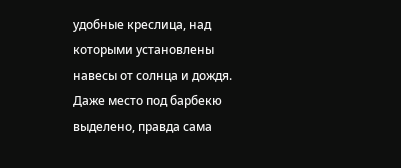удобные креслица, над которыми установлены навесы от солнца и дождя. Даже место под барбекю выделено, правда сама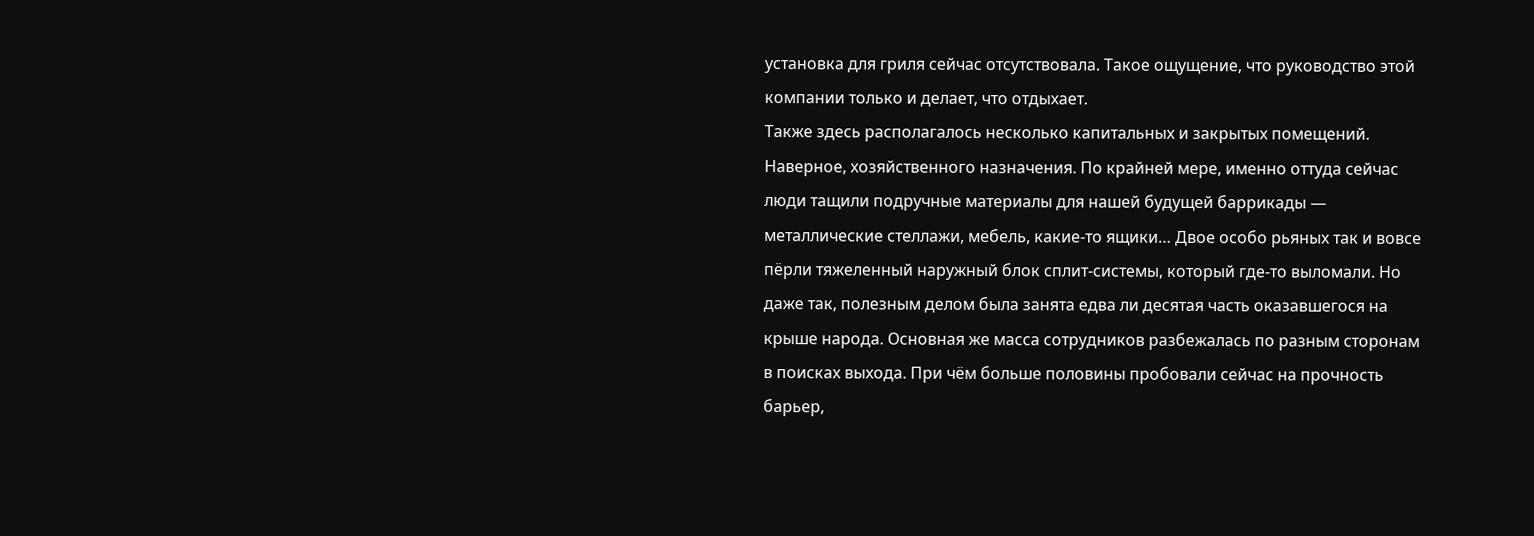установка для гриля сейчас отсутствовала. Такое ощущение, что руководство этой компании только и делает, что отдыхает.
Также здесь располагалось несколько капитальных и закрытых помещений. Наверное, хозяйственного назначения. По крайней мере, именно оттуда сейчас люди тащили подручные материалы для нашей будущей баррикады — металлические стеллажи, мебель, какие-то ящики… Двое особо рьяных так и вовсе пёрли тяжеленный наружный блок сплит-системы, который где-то выломали. Но даже так, полезным делом была занята едва ли десятая часть оказавшегося на крыше народа. Основная же масса сотрудников разбежалась по разным сторонам в поисках выхода. При чём больше половины пробовали сейчас на прочность барьер,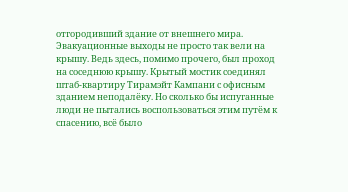отгородивший здание от внешнего мира.
Эвакуационные выходы не просто так вели на крышу. Ведь здесь, помимо прочего, был проход на соседнюю крышу. Крытый мостик соединял штаб-квартиру Тирамэйт Кампани с офисным зданием неподалёку. Но сколько бы испуганные люди не пытались воспользоваться этим путём к спасению, всё было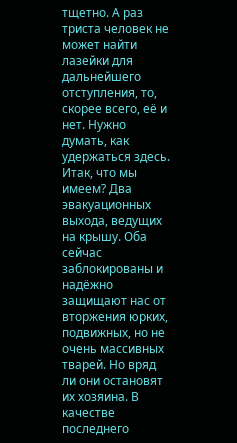тщетно. А раз триста человек не может найти лазейки для дальнейшего отступления, то, скорее всего, её и нет. Нужно думать, как удержаться здесь.
Итак, что мы имеем? Два эвакуационных выхода, ведущих на крышу. Оба сейчас заблокированы и надёжно защищают нас от вторжения юрких, подвижных, но не очень массивных тварей. Но вряд ли они остановят их хозяина. В качестве последнего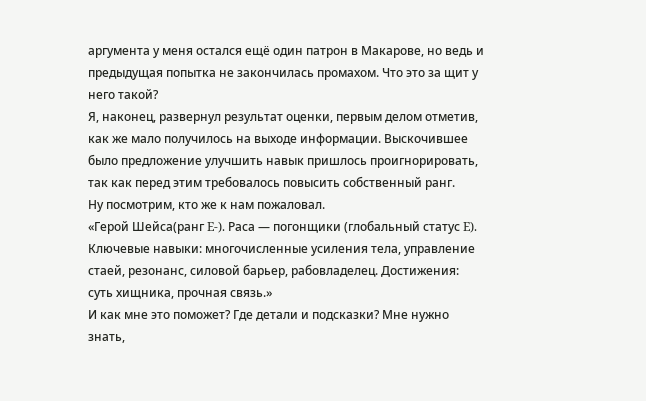аргумента у меня остался ещё один патрон в Макарове, но ведь и предыдущая попытка не закончилась промахом. Что это за щит у него такой?
Я, наконец, развернул результат оценки, первым делом отметив, как же мало получилось на выходе информации. Выскочившее было предложение улучшить навык пришлось проигнорировать, так как перед этим требовалось повысить собственный ранг.
Ну посмотрим, кто же к нам пожаловал.
«Герой Шейса(ранг E-). Раса — погонщики (глобальный статус E). Ключевые навыки: многочисленные усиления тела, управление стаей, резонанс, силовой барьер, рабовладелец. Достижения: суть хищника, прочная связь.»
И как мне это поможет? Где детали и подсказки? Мне нужно знать,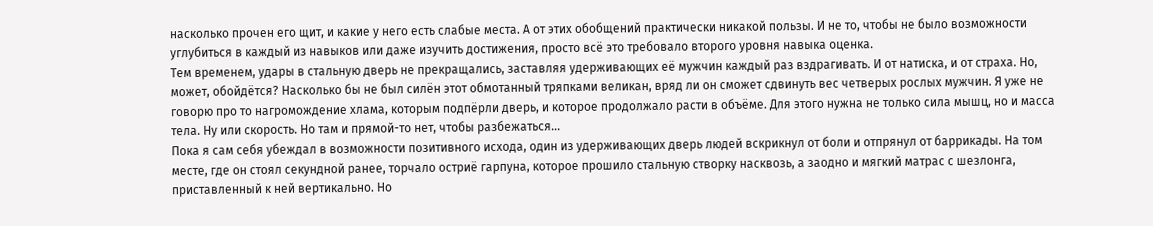насколько прочен его щит, и какие у него есть слабые места. А от этих обобщений практически никакой пользы. И не то, чтобы не было возможности углубиться в каждый из навыков или даже изучить достижения, просто всё это требовало второго уровня навыка оценка.
Тем временем, удары в стальную дверь не прекращались, заставляя удерживающих её мужчин каждый раз вздрагивать. И от натиска, и от страха. Но, может, обойдётся? Насколько бы не был силён этот обмотанный тряпками великан, вряд ли он сможет сдвинуть вес четверых рослых мужчин. Я уже не говорю про то нагромождение хлама, которым подпёрли дверь, и которое продолжало расти в объёме. Для этого нужна не только сила мышц, но и масса тела. Ну или скорость. Но там и прямой-то нет, чтобы разбежаться…
Пока я сам себя убеждал в возможности позитивного исхода, один из удерживающих дверь людей вскрикнул от боли и отпрянул от баррикады. На том месте, где он стоял секундной ранее, торчало остриё гарпуна, которое прошило стальную створку насквозь, а заодно и мягкий матрас с шезлонга, приставленный к ней вертикально. Но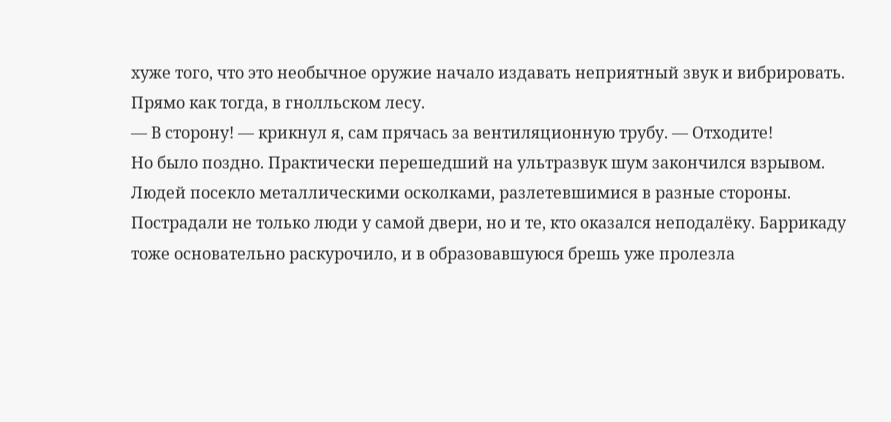хуже того, что это необычное оружие начало издавать неприятный звук и вибрировать. Прямо как тогда, в гнолльском лесу.
— В сторону! — крикнул я, сам прячась за вентиляционную трубу. — Отходите!
Но было поздно. Практически перешедший на ультразвук шум закончился взрывом. Людей посекло металлическими осколками, разлетевшимися в разные стороны. Пострадали не только люди у самой двери, но и те, кто оказался неподалёку. Баррикаду тоже основательно раскурочило, и в образовавшуюся брешь уже пролезла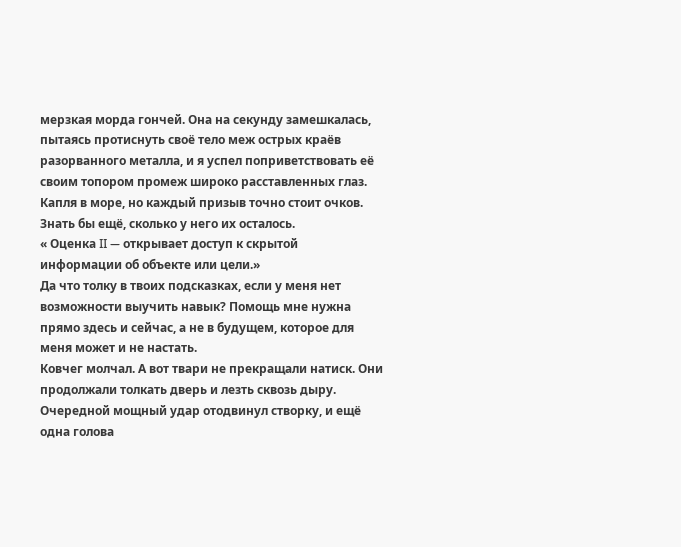мерзкая морда гончей. Она на секунду замешкалась, пытаясь протиснуть своё тело меж острых краёв разорванного металла, и я успел поприветствовать её своим топором промеж широко расставленных глаз. Капля в море, но каждый призыв точно стоит очков. Знать бы ещё, сколько у него их осталось.
« Оценка II — открывает доступ к скрытой информации об объекте или цели.»
Да что толку в твоих подсказках, если у меня нет возможности выучить навык? Помощь мне нужна прямо здесь и сейчас, а не в будущем, которое для меня может и не настать.
Ковчег молчал. А вот твари не прекращали натиск. Они продолжали толкать дверь и лезть сквозь дыру. Очередной мощный удар отодвинул створку, и ещё одна голова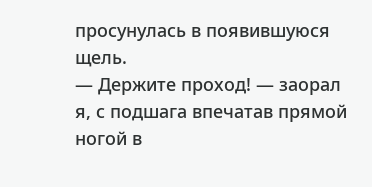просунулась в появившуюся щель.
— Держите проход! — заорал я, с подшага впечатав прямой ногой в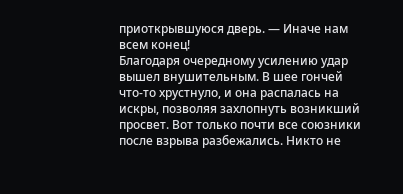приоткрывшуюся дверь. — Иначе нам всем конец!
Благодаря очередному усилению удар вышел внушительным. В шее гончей что-то хрустнуло, и она распалась на искры, позволяя захлопнуть возникший просвет. Вот только почти все союзники после взрыва разбежались. Никто не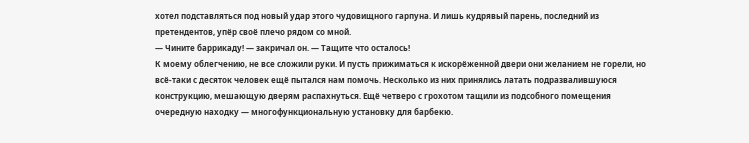хотел подставляться под новый удар этого чудовищного гарпуна. И лишь кудрявый парень, последний из претендентов, упёр своё плечо рядом со мной.
— Чините баррикаду! — закричал он. — Тащите что осталось!
К моему облегчению, не все сложили руки. И пусть прижиматься к искорёженной двери они желанием не горели, но всё-таки с десяток человек ещё пытался нам помочь. Несколько из них принялись латать подразвалившуюся конструкцию, мешающую дверям распахнуться. Ещё четверо с грохотом тащили из подсобного помещения очередную находку — многофункциональную установку для барбекю.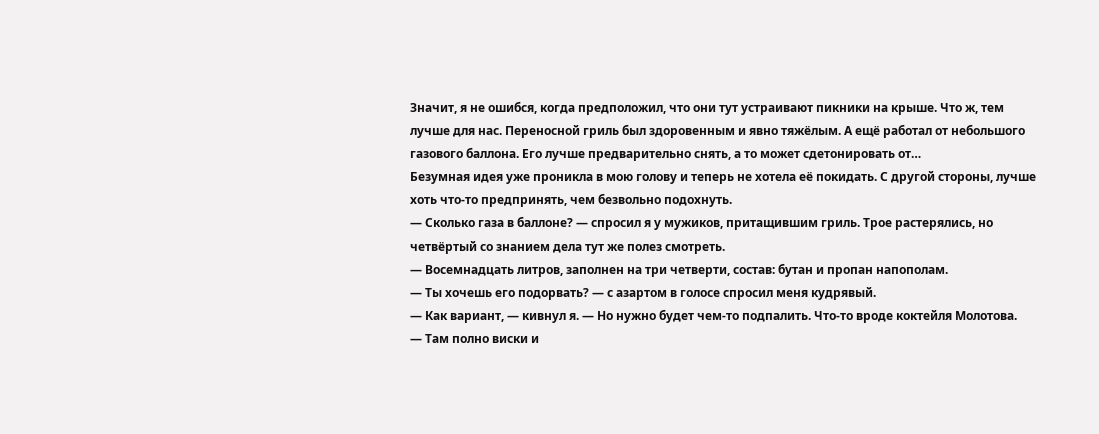Значит, я не ошибся, когда предположил, что они тут устраивают пикники на крыше. Что ж, тем лучше для нас. Переносной гриль был здоровенным и явно тяжёлым. А ещё работал от небольшого газового баллона. Его лучше предварительно снять, а то может сдетонировать от…
Безумная идея уже проникла в мою голову и теперь не хотела её покидать. С другой стороны, лучше хоть что-то предпринять, чем безвольно подохнуть.
— Сколько газа в баллоне? — спросил я у мужиков, притащившим гриль. Трое растерялись, но четвёртый со знанием дела тут же полез смотреть.
— Восемнадцать литров, заполнен на три четверти, состав: бутан и пропан напополам.
— Ты хочешь его подорвать? — с азартом в голосе спросил меня кудрявый.
— Как вариант, — кивнул я. — Но нужно будет чем-то подпалить. Что-то вроде коктейля Молотова.
— Там полно виски и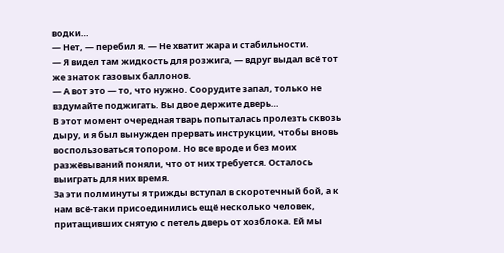водки…
— Нет, — перебил я. — Не хватит жара и стабильности.
— Я видел там жидкость для розжига, — вдруг выдал всё тот же знаток газовых баллонов.
— А вот это — то, что нужно. Соорудите запал, только не вздумайте поджигать. Вы двое держите дверь…
В этот момент очередная тварь попыталась пролезть сквозь дыру, и я был вынужден прервать инструкции, чтобы вновь воспользоваться топором. Но все вроде и без моих разжёвываний поняли, что от них требуется. Осталось выиграть для них время.
За эти полминуты я трижды вступал в скоротечный бой, а к нам всё-таки присоединились ещё несколько человек, притащивших снятую с петель дверь от хозблока. Ей мы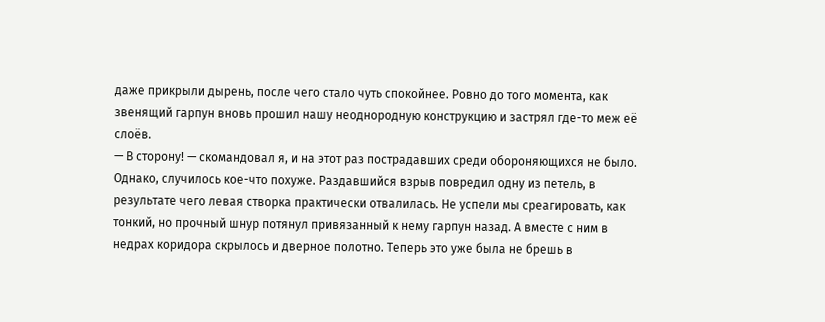даже прикрыли дырень, после чего стало чуть спокойнее. Ровно до того момента, как звенящий гарпун вновь прошил нашу неоднородную конструкцию и застрял где-то меж её слоёв.
— В сторону! — скомандовал я, и на этот раз пострадавших среди обороняющихся не было.
Однако, случилось кое-что похуже. Раздавшийся взрыв повредил одну из петель, в результате чего левая створка практически отвалилась. Не успели мы среагировать, как тонкий, но прочный шнур потянул привязанный к нему гарпун назад. А вместе с ним в недрах коридора скрылось и дверное полотно. Теперь это уже была не брешь в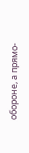обороне, а прямо-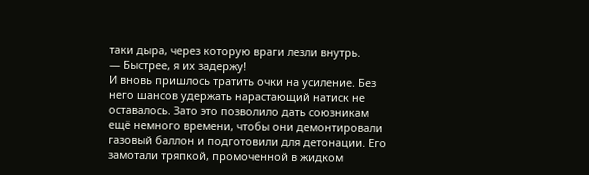таки дыра, через которую враги лезли внутрь.
— Быстрее, я их задержу!
И вновь пришлось тратить очки на усиление. Без него шансов удержать нарастающий натиск не оставалось. Зато это позволило дать союзникам ещё немного времени, чтобы они демонтировали газовый баллон и подготовили для детонации. Его замотали тряпкой, промоченной в жидком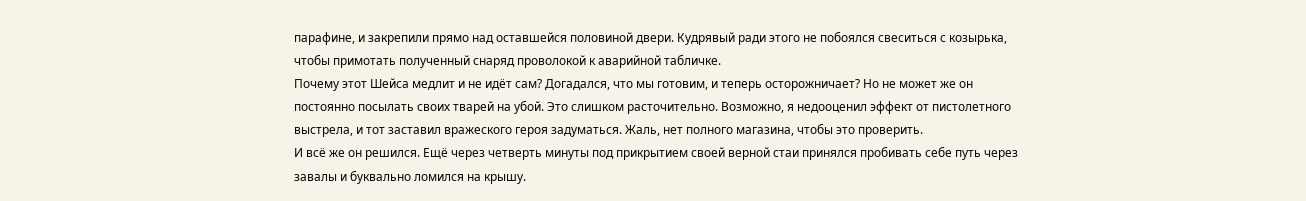парафине, и закрепили прямо над оставшейся половиной двери. Кудрявый ради этого не побоялся свеситься с козырька, чтобы примотать полученный снаряд проволокой к аварийной табличке.
Почему этот Шейса медлит и не идёт сам? Догадался, что мы готовим, и теперь осторожничает? Но не может же он постоянно посылать своих тварей на убой. Это слишком расточительно. Возможно, я недооценил эффект от пистолетного выстрела, и тот заставил вражеского героя задуматься. Жаль, нет полного магазина, чтобы это проверить.
И всё же он решился. Ещё через четверть минуты под прикрытием своей верной стаи принялся пробивать себе путь через завалы и буквально ломился на крышу.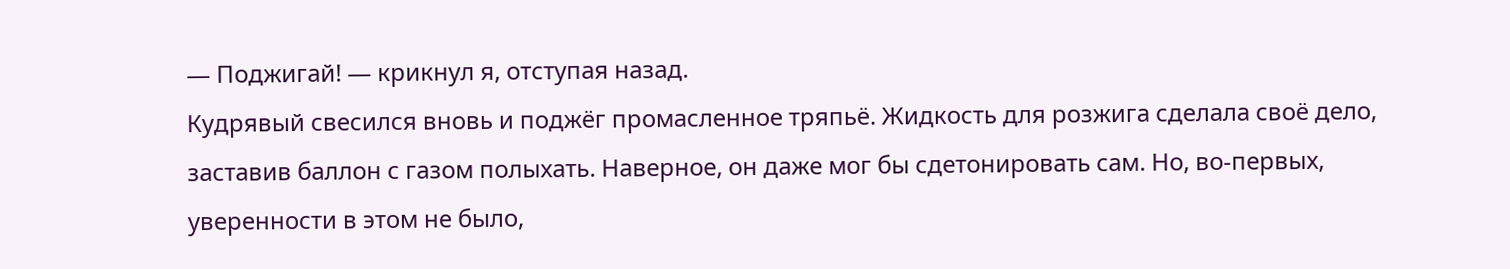— Поджигай! — крикнул я, отступая назад.
Кудрявый свесился вновь и поджёг промасленное тряпьё. Жидкость для розжига сделала своё дело, заставив баллон с газом полыхать. Наверное, он даже мог бы сдетонировать сам. Но, во-первых, уверенности в этом не было,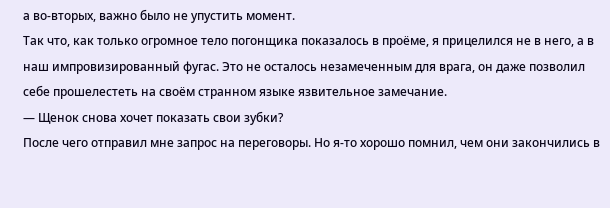а во-вторых, важно было не упустить момент.
Так что, как только огромное тело погонщика показалось в проёме, я прицелился не в него, а в наш импровизированный фугас. Это не осталось незамеченным для врага, он даже позволил себе прошелестеть на своём странном языке язвительное замечание.
— Щенок снова хочет показать свои зубки?
После чего отправил мне запрос на переговоры. Но я-то хорошо помнил, чем они закончились в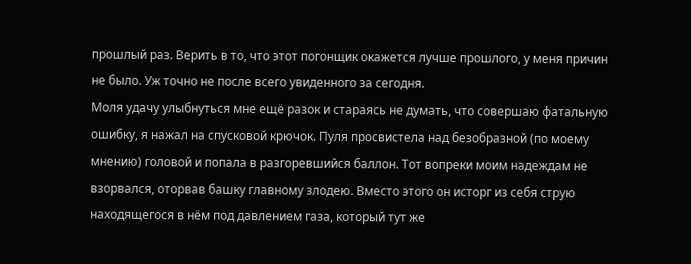прошлый раз. Верить в то, что этот погонщик окажется лучше прошлого, у меня причин не было. Уж точно не после всего увиденного за сегодня.
Моля удачу улыбнуться мне ещё разок и стараясь не думать, что совершаю фатальную ошибку, я нажал на спусковой крючок. Пуля просвистела над безобразной (по моему мнению) головой и попала в разгоревшийся баллон. Тот вопреки моим надеждам не взорвался, оторвав башку главному злодею. Вместо этого он исторг из себя струю находящегося в нём под давлением газа, который тут же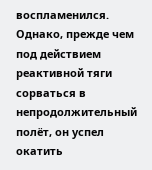воспламенился. Однако, прежде чем под действием реактивной тяги сорваться в непродолжительный полёт, он успел окатить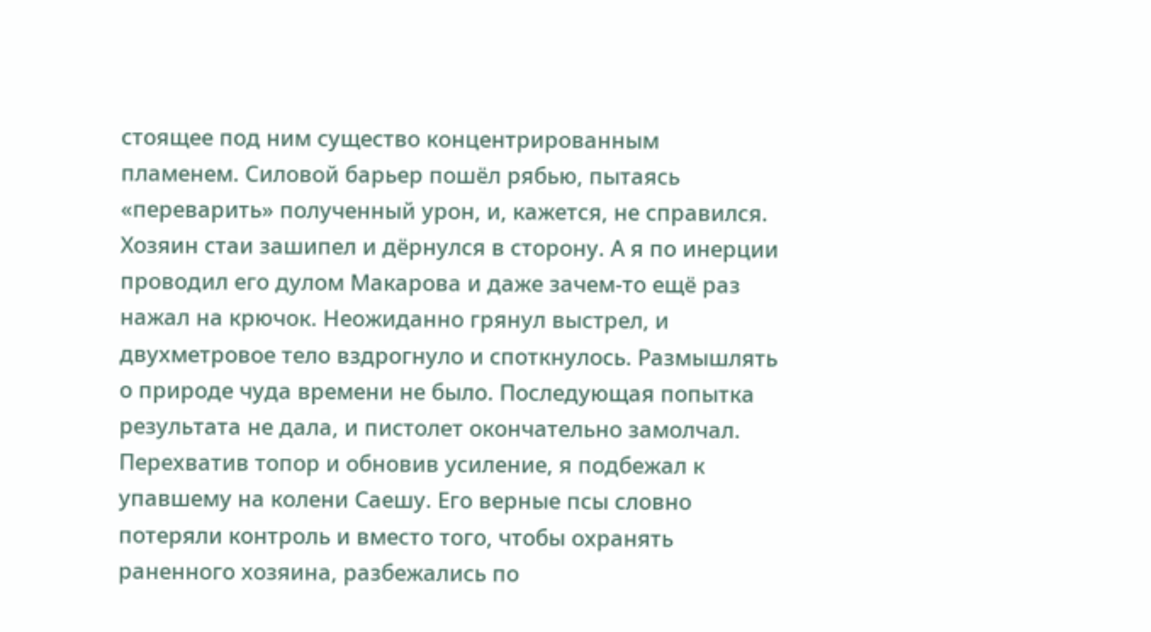стоящее под ним существо концентрированным пламенем. Силовой барьер пошёл рябью, пытаясь «переварить» полученный урон, и, кажется, не справился.
Хозяин стаи зашипел и дёрнулся в сторону. А я по инерции проводил его дулом Макарова и даже зачем-то ещё раз нажал на крючок. Неожиданно грянул выстрел, и двухметровое тело вздрогнуло и споткнулось. Размышлять о природе чуда времени не было. Последующая попытка результата не дала, и пистолет окончательно замолчал. Перехватив топор и обновив усиление, я подбежал к упавшему на колени Саешу. Его верные псы словно потеряли контроль и вместо того, чтобы охранять раненного хозяина, разбежались по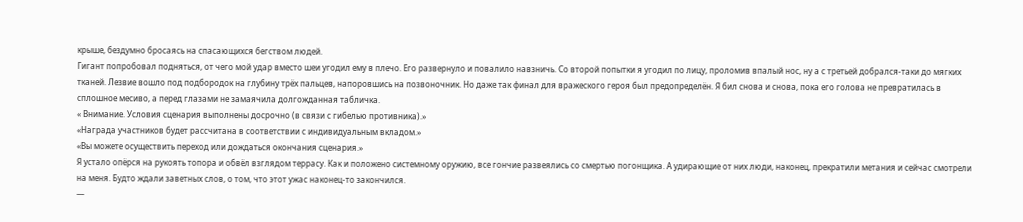крыше, бездумно бросаясь на спасающихся бегством людей.
Гигант попробовал подняться, от чего мой удар вместо шеи угодил ему в плечо. Его развернуло и повалило навзничь. Со второй попытки я угодил по лицу, проломив впалый нос, ну а с третьей добрался-таки до мягких тканей. Лезвие вошло под подбородок на глубину трёх пальцев, напоровшись на позвоночник. Но даже так финал для вражеского героя был предопределён. Я бил снова и снова, пока его голова не превратилась в сплошное месиво, а перед глазами не замаячила долгожданная табличка.
« Внимание. Условия сценария выполнены досрочно (в связи с гибелью противника).»
«Награда участников будет рассчитана в соответствии с индивидуальным вкладом.»
«Вы можете осуществить переход или дождаться окончания сценария.»
Я устало опёрся на рукоять топора и обвёл взглядом террасу. Как и положено системному оружию, все гончие развеялись со смертью погонщика. А удирающие от них люди, наконец, прекратили метания и сейчас смотрели на меня. Будто ждали заветных слов, о том, что этот ужас наконец-то закончился.
—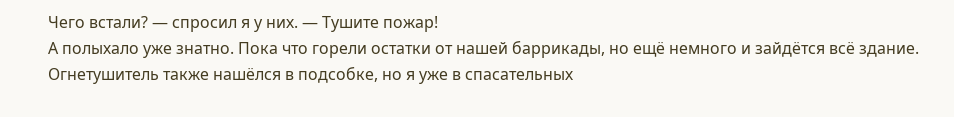Чего встали? — спросил я у них. — Тушите пожар!
А полыхало уже знатно. Пока что горели остатки от нашей баррикады, но ещё немного и зайдётся всё здание.
Огнетушитель также нашёлся в подсобке, но я уже в спасательных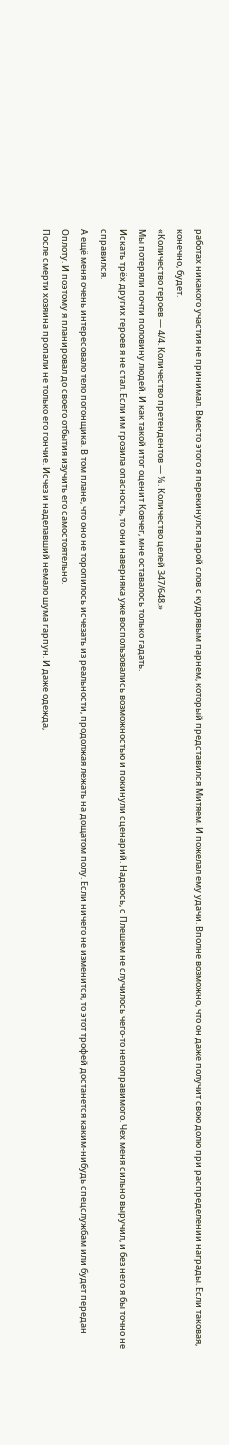работах никакого участия не принимал. Вместо этого я перекинулся парой слов с кудрявым парнем, который представился Митяем. И пожелал ему удачи. Вполне возможно, что он даже получит свою долю при распределении награды. Если таковая, конечно, будет.
«Количество героев — 4/4. Количество претендентов — ⅛. Количество целей 347/648.»
Мы потеряли почти половину людей. И как такой итог оценит Ковчег, мне оставалось только гадать.
Искать трёх других героев я не стал. Если им грозила опасность, то они наверняка уже воспользовались возможностью и покинули сценарий. Надеюсь, с Плешем не случилось чего-то непоправимого. Чех меня сильно выручил, и без него я бы точно не справился.
А ещё меня очень интересовало тело погонщика. В том плане, что оно не торопилось исчезать из реальности, продолжая лежать на дощатом полу. Если ничего не изменится, то этот трофей достанется каким-нибудь спецслужбам или будет передан Оплоту. И поэтому я планировал до своего отбытия изучить его самостоятельно.
После смерти хозяина пропали не только его гончие. Исчез и наделавший немало шума гарпун. И даже одежда,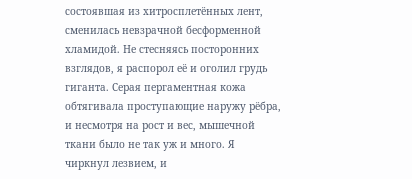состоявшая из хитросплетённых лент, сменилась невзрачной бесформенной хламидой. Не стесняясь посторонних взглядов, я распорол её и оголил грудь гиганта. Серая пергаментная кожа обтягивала проступающие наружу рёбра, и несмотря на рост и вес, мышечной ткани было не так уж и много. Я чиркнул лезвием, и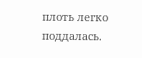плоть легко поддалась.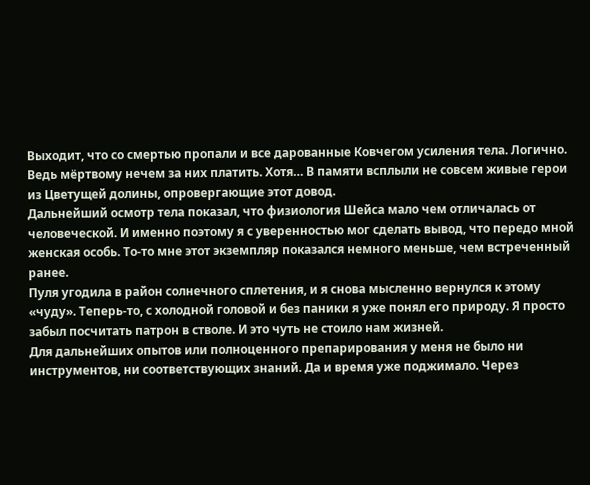Выходит, что со смертью пропали и все дарованные Ковчегом усиления тела. Логично. Ведь мёртвому нечем за них платить. Хотя… В памяти всплыли не совсем живые герои из Цветущей долины, опровергающие этот довод.
Дальнейший осмотр тела показал, что физиология Шейса мало чем отличалась от человеческой. И именно поэтому я с уверенностью мог сделать вывод, что передо мной женская особь. То-то мне этот экземпляр показался немного меньше, чем встреченный ранее.
Пуля угодила в район солнечного сплетения, и я снова мысленно вернулся к этому «чуду». Теперь-то, с холодной головой и без паники я уже понял его природу. Я просто забыл посчитать патрон в стволе. И это чуть не стоило нам жизней.
Для дальнейших опытов или полноценного препарирования у меня не было ни инструментов, ни соответствующих знаний. Да и время уже поджимало. Через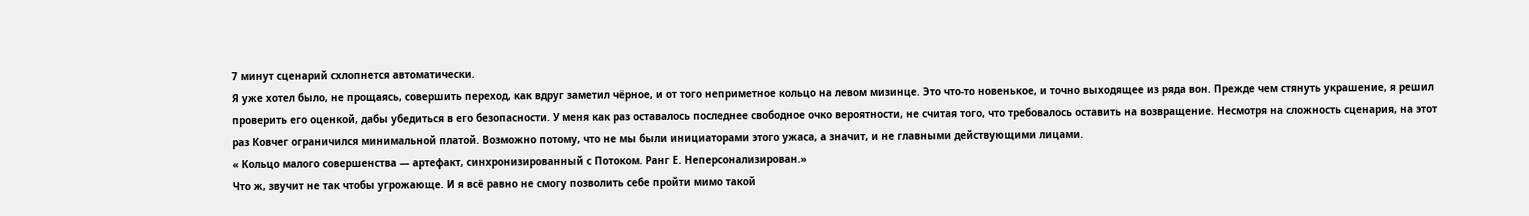7 минут сценарий схлопнется автоматически.
Я уже хотел было, не прощаясь, совершить переход, как вдруг заметил чёрное, и от того неприметное кольцо на левом мизинце. Это что-то новенькое, и точно выходящее из ряда вон. Прежде чем стянуть украшение, я решил проверить его оценкой, дабы убедиться в его безопасности. У меня как раз оставалось последнее свободное очко вероятности, не считая того, что требовалось оставить на возвращение. Несмотря на сложность сценария, на этот раз Ковчег ограничился минимальной платой. Возможно потому, что не мы были инициаторами этого ужаса, а значит, и не главными действующими лицами.
« Кольцо малого совершенства — артефакт, синхронизированный с Потоком. Ранг E. Неперсонализирован.»
Что ж, звучит не так чтобы угрожающе. И я всё равно не смогу позволить себе пройти мимо такой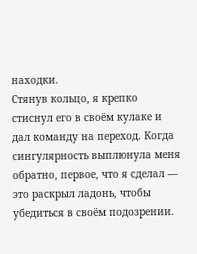находки.
Стянув кольцо, я крепко стиснул его в своём кулаке и дал команду на переход. Когда сингулярность выплюнула меня обратно, первое, что я сделал — это раскрыл ладонь, чтобы убедиться в своём подозрении.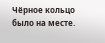Чёрное кольцо было на месте.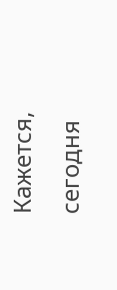Кажется, сегодня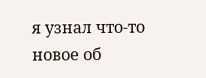я узнал что-то новое об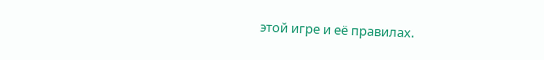этой игре и её правилах.